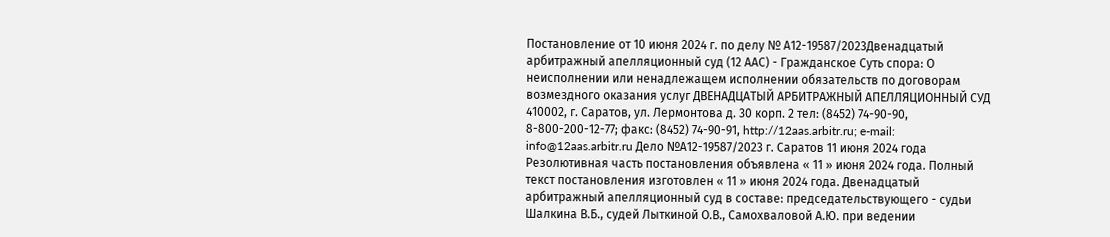Постановление от 10 июня 2024 г. по делу № А12-19587/2023Двенадцатый арбитражный апелляционный суд (12 ААС) - Гражданское Суть спора: О неисполнении или ненадлежащем исполнении обязательств по договорам возмездного оказания услуг ДВЕНАДЦАТЫЙ АРБИТРАЖНЫЙ АПЕЛЛЯЦИОННЫЙ СУД 410002, г. Саратов, ул. Лермонтова д. 30 корп. 2 тел: (8452) 74-90-90, 8-800-200-12-77; факс: (8452) 74-90-91, http://12aas.arbitr.ru; e-mail: info@12aas.arbitr.ru Дело №А12-19587/2023 г. Саратов 11 июня 2024 года Резолютивная часть постановления объявлена « 11 » июня 2024 года. Полный текст постановления изготовлен « 11 » июня 2024 года. Двенадцатый арбитражный апелляционный суд в составе: председательствующего - судьи Шалкина В.Б., судей Лыткиной О.В., Самохваловой А.Ю. при ведении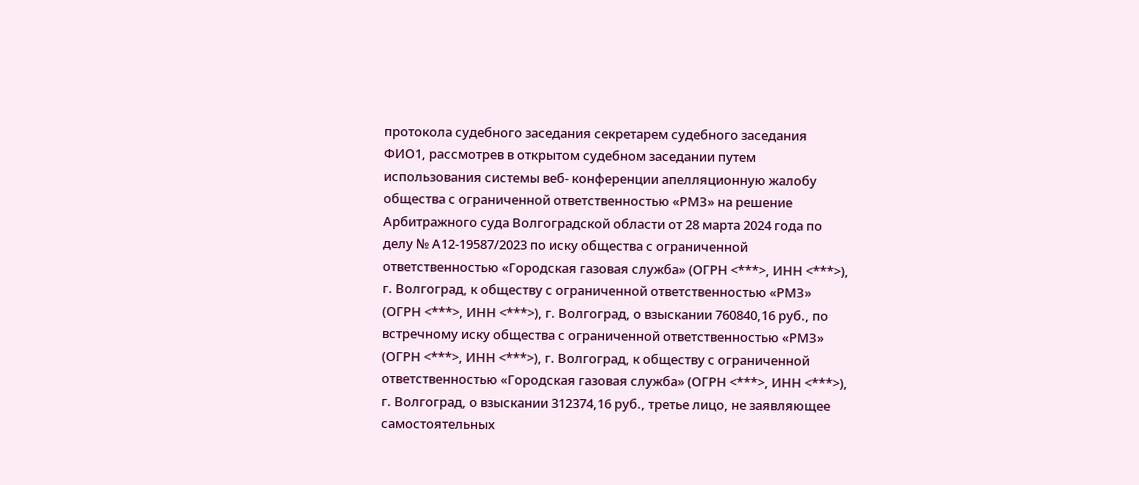протокола судебного заседания секретарем судебного заседания ФИО1, рассмотрев в открытом судебном заседании путем использования системы веб- конференции апелляционную жалобу общества с ограниченной ответственностью «РМЗ» на решение Арбитражного суда Волгоградской области от 28 марта 2024 года по делу № А12-19587/2023 по иску общества с ограниченной ответственностью «Городская газовая служба» (ОГРН <***>, ИНН <***>), г. Волгоград, к обществу с ограниченной ответственностью «РМЗ» (ОГРН <***>, ИНН <***>), г. Волгоград, о взыскании 760840,16 руб., по встречному иску общества с ограниченной ответственностью «РМЗ» (ОГРН <***>, ИНН <***>), г. Волгоград, к обществу с ограниченной ответственностью «Городская газовая служба» (ОГРН <***>, ИНН <***>), г. Волгоград, о взыскании 312374,16 руб., третье лицо, не заявляющее самостоятельных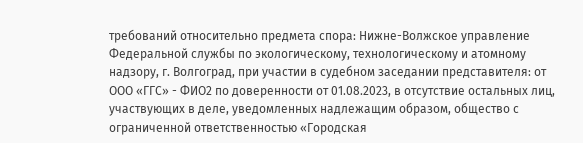требований относительно предмета спора: Нижне-Волжское управление Федеральной службы по экологическому, технологическому и атомному надзору, г. Волгоград, при участии в судебном заседании представителя: от ООО «ГГС» - ФИО2 по доверенности от 01.08.2023, в отсутствие остальных лиц, участвующих в деле, уведомленных надлежащим образом, общество с ограниченной ответственностью «Городская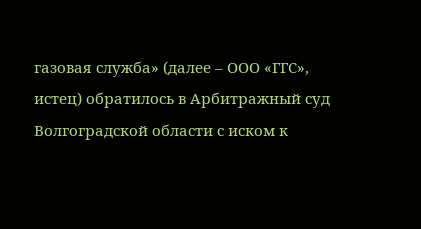газовая служба» (далее – ООО «ГГС», истец) обратилось в Арбитражный суд Волгоградской области с иском к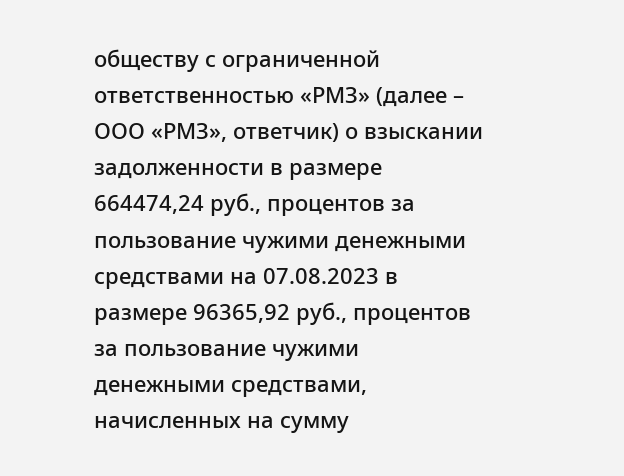обществу с ограниченной ответственностью «РМЗ» (далее – ООО «РМЗ», ответчик) о взыскании задолженности в размере 664474,24 руб., процентов за пользование чужими денежными средствами на 07.08.2023 в размере 96365,92 руб., процентов за пользование чужими денежными средствами, начисленных на сумму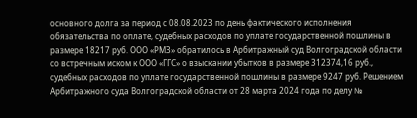основного долга за период с 08.08.2023 по день фактического исполнения обязательства по оплате, судебных расходов по уплате государственной пошлины в размере 18217 руб. ООО «РМЗ» обратилось в Арбитражный суд Волгоградской области со встречным иском к ООО «ГГС» о взыскании убытков в размере 312374,16 руб., судебных расходов по уплате государственной пошлины в размере 9247 руб. Решением Арбитражного суда Волгоградской области от 28 марта 2024 года по делу №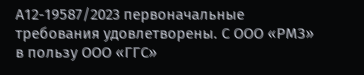А12-19587/2023 первоначальные требования удовлетворены. С ООО «РМЗ» в пользу ООО «ГГС»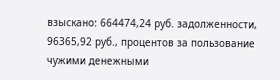взыскано: 664474,24 руб. задолженности, 96365,92 руб., процентов за пользование чужими денежными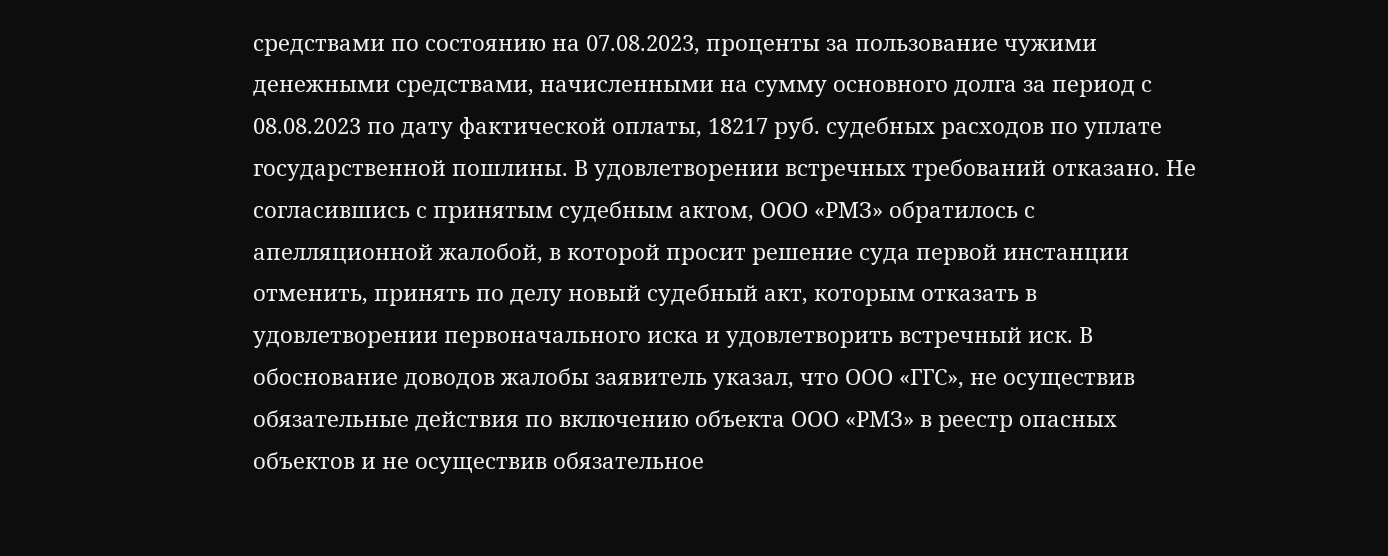средствами по состоянию на 07.08.2023, проценты за пользование чужими денежными средствами, начисленными на сумму основного долга за период с 08.08.2023 по дату фактической оплаты, 18217 руб. судебных расходов по уплате государственной пошлины. В удовлетворении встречных требований отказано. Не согласившись с принятым судебным актом, ООО «РМЗ» обратилось с апелляционной жалобой, в которой просит решение суда первой инстанции отменить, принять по делу новый судебный акт, которым отказать в удовлетворении первоначального иска и удовлетворить встречный иск. В обоснование доводов жалобы заявитель указал, что ООО «ГГС», не осуществив обязательные действия по включению объекта ООО «РМЗ» в реестр опасных объектов и не осуществив обязательное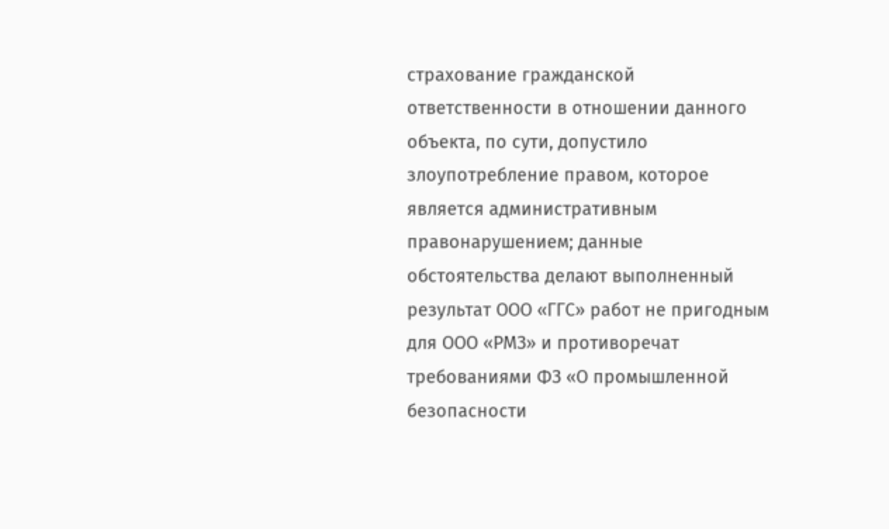страхование гражданской ответственности в отношении данного объекта, по сути, допустило злоупотребление правом, которое является административным правонарушением; данные обстоятельства делают выполненный результат ООО «ГГС» работ не пригодным для ООО «РМЗ» и противоречат требованиями ФЗ «О промышленной безопасности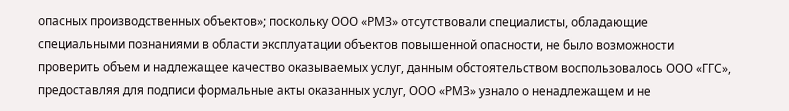опасных производственных объектов»; поскольку ООО «РМЗ» отсутствовали специалисты, обладающие специальными познаниями в области эксплуатации объектов повышенной опасности, не было возможности проверить объем и надлежащее качество оказываемых услуг, данным обстоятельством воспользовалось ООО «ГГС», предоставляя для подписи формальные акты оказанных услуг, ООО «РМЗ» узнало о ненадлежащем и не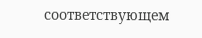соответствующем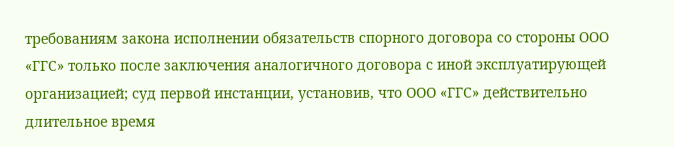требованиям закона исполнении обязательств спорного договора со стороны ООО «ГГС» только после заключения аналогичного договора с иной эксплуатирующей организацией; суд первой инстанции, установив, что ООО «ГГС» действительно длительное время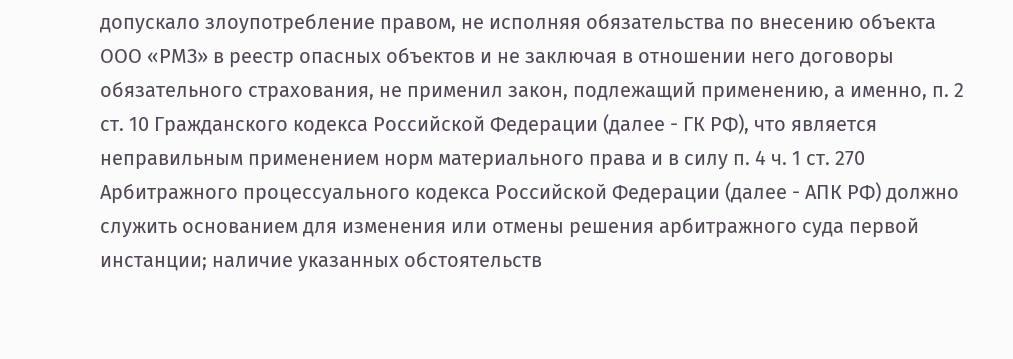допускало злоупотребление правом, не исполняя обязательства по внесению объекта ООО «РМЗ» в реестр опасных объектов и не заключая в отношении него договоры обязательного страхования, не применил закон, подлежащий применению, а именно, п. 2 ст. 10 Гражданского кодекса Российской Федерации (далее - ГК РФ), что является неправильным применением норм материального права и в силу п. 4 ч. 1 ст. 270 Арбитражного процессуального кодекса Российской Федерации (далее - АПК РФ) должно служить основанием для изменения или отмены решения арбитражного суда первой инстанции; наличие указанных обстоятельств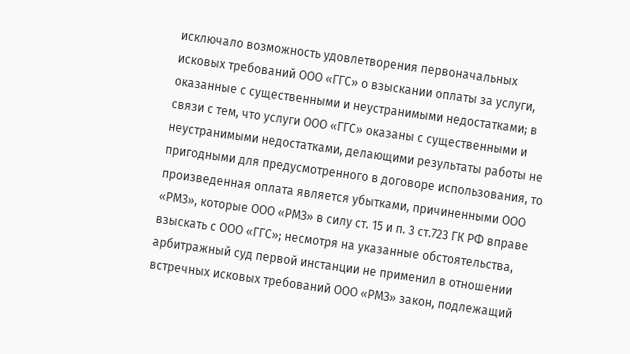исключало возможность удовлетворения первоначальных исковых требований ООО «ГГС» о взыскании оплаты за услуги, оказанные с существенными и неустранимыми недостатками; в связи с тем, что услуги ООО «ГГС» оказаны с существенными и неустранимыми недостатками, делающими результаты работы не пригодными для предусмотренного в договоре использования, то произведенная оплата является убытками, причиненными ООО «РМЗ», которые ООО «РМЗ» в силу ст. 15 и п. 3 ст.723 ГК РФ вправе взыскать с ООО «ГГС»; несмотря на указанные обстоятельства, арбитражный суд первой инстанции не применил в отношении встречных исковых требований ООО «РМЗ» закон, подлежащий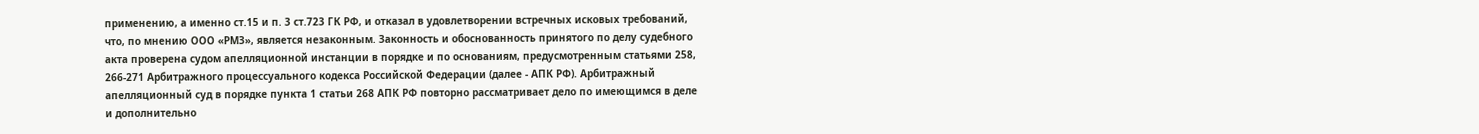применению, а именно ст.15 и п. 3 ст.723 ГК РФ, и отказал в удовлетворении встречных исковых требований, что, по мнению ООО «РМЗ», является незаконным. Законность и обоснованность принятого по делу судебного акта проверена судом апелляционной инстанции в порядке и по основаниям, предусмотренным статьями 258, 266-271 Арбитражного процессуального кодекса Российской Федерации (далее - АПК РФ). Арбитражный апелляционный суд в порядке пункта 1 статьи 268 АПК РФ повторно рассматривает дело по имеющимся в деле и дополнительно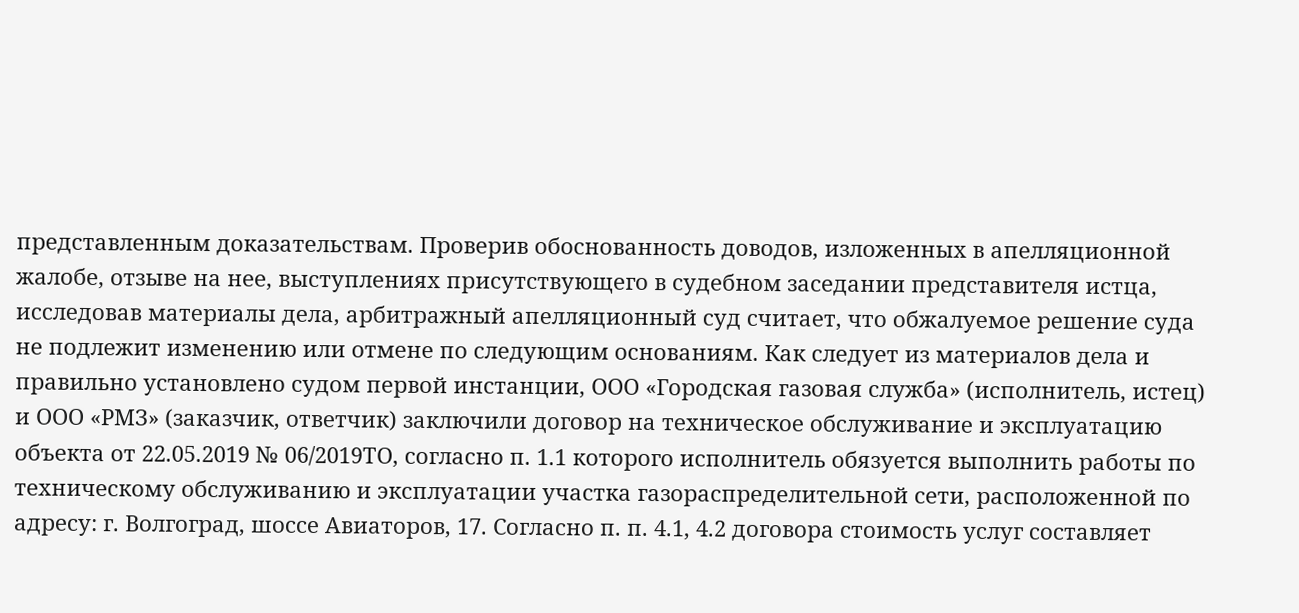представленным доказательствам. Проверив обоснованность доводов, изложенных в апелляционной жалобе, отзыве на нее, выступлениях присутствующего в судебном заседании представителя истца, исследовав материалы дела, арбитражный апелляционный суд считает, что обжалуемое решение суда не подлежит изменению или отмене по следующим основаниям. Как следует из материалов дела и правильно установлено судом первой инстанции, ООО «Городская газовая служба» (исполнитель, истец) и ООО «РМЗ» (заказчик, ответчик) заключили договор на техническое обслуживание и эксплуатацию объекта от 22.05.2019 № 06/2019ТО, согласно п. 1.1 которого исполнитель обязуется выполнить работы по техническому обслуживанию и эксплуатации участка газораспределительной сети, расположенной по адресу: г. Волгоград, шоссе Авиаторов, 17. Согласно п. п. 4.1, 4.2 договора стоимость услуг составляет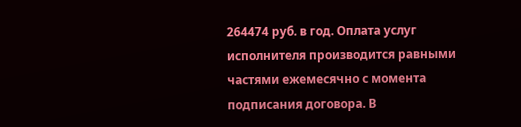264474 руб. в год. Оплата услуг исполнителя производится равными частями ежемесячно с момента подписания договора. В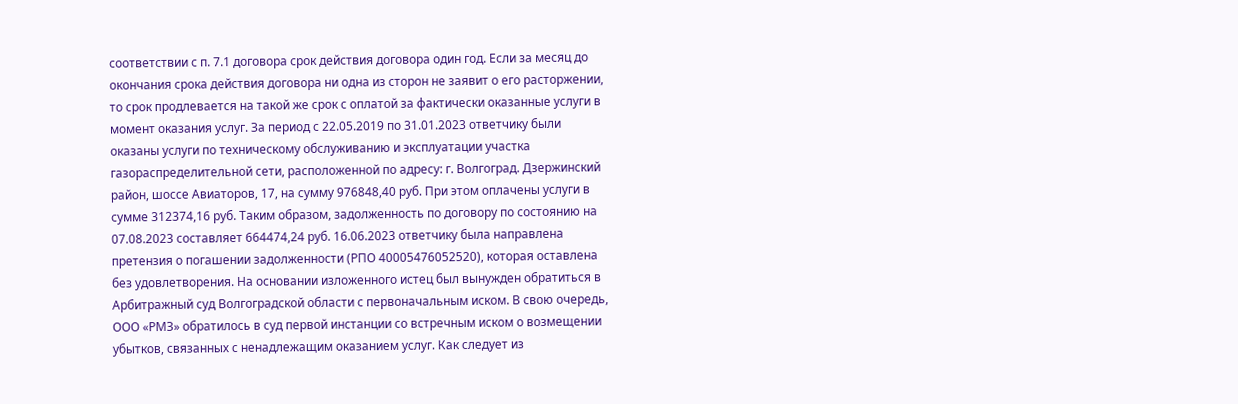соответствии с п. 7.1 договора срок действия договора один год. Если за месяц до окончания срока действия договора ни одна из сторон не заявит о его расторжении, то срок продлевается на такой же срок с оплатой за фактически оказанные услуги в момент оказания услуг. За период с 22.05.2019 по 31.01.2023 ответчику были оказаны услуги по техническому обслуживанию и эксплуатации участка газораспределительной сети, расположенной по адресу: г. Волгоград. Дзержинский район, шоссе Авиаторов, 17, на сумму 976848,40 руб. При этом оплачены услуги в сумме 312374,16 руб. Таким образом, задолженность по договору по состоянию на 07.08.2023 составляет 664474,24 руб. 16.06.2023 ответчику была направлена претензия о погашении задолженности (РПО 40005476052520), которая оставлена без удовлетворения. На основании изложенного истец был вынужден обратиться в Арбитражный суд Волгоградской области с первоначальным иском. В свою очередь, ООО «РМЗ» обратилось в суд первой инстанции со встречным иском о возмещении убытков, связанных с ненадлежащим оказанием услуг. Как следует из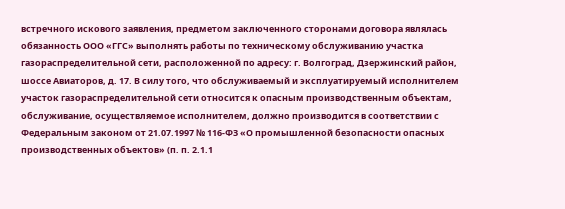встречного искового заявления, предметом заключенного сторонами договора являлась обязанность ООО «ГГС» выполнять работы по техническому обслуживанию участка газораспределительной сети, расположенной по адресу: г. Волгоград, Дзержинский район, шоссе Авиаторов, д. 17. В силу того, что обслуживаемый и эксплуатируемый исполнителем участок газораспределительной сети относится к опасным производственным объектам, обслуживание, осуществляемое исполнителем, должно производится в соответствии с Федеральным законом от 21.07.1997 № 116-ФЗ «О промышленной безопасности опасных производственных объектов» (п. п. 2.1.1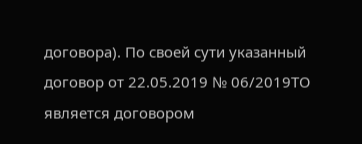договора). По своей сути указанный договор от 22.05.2019 № 06/2019ТО является договором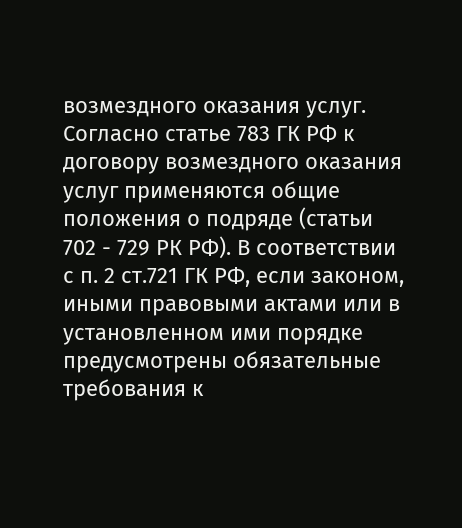возмездного оказания услуг. Согласно статье 783 ГК РФ к договору возмездного оказания услуг применяются общие положения о подряде (статьи 702 - 729 РК РФ). В соответствии с п. 2 ст.721 ГК РФ, если законом, иными правовыми актами или в установленном ими порядке предусмотрены обязательные требования к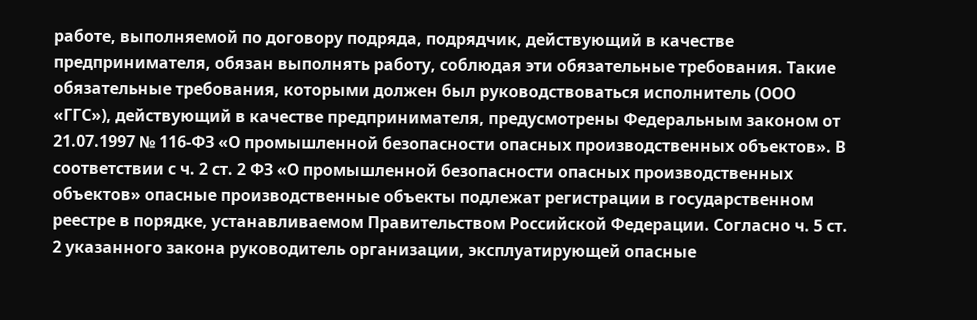работе, выполняемой по договору подряда, подрядчик, действующий в качестве предпринимателя, обязан выполнять работу, соблюдая эти обязательные требования. Такие обязательные требования, которыми должен был руководствоваться исполнитель (ООО «ГГС»), действующий в качестве предпринимателя, предусмотрены Федеральным законом от 21.07.1997 № 116-ФЗ «О промышленной безопасности опасных производственных объектов». В соответствии с ч. 2 ст. 2 ФЗ «О промышленной безопасности опасных производственных объектов» опасные производственные объекты подлежат регистрации в государственном реестре в порядке, устанавливаемом Правительством Российской Федерации. Согласно ч. 5 ст. 2 указанного закона руководитель организации, эксплуатирующей опасные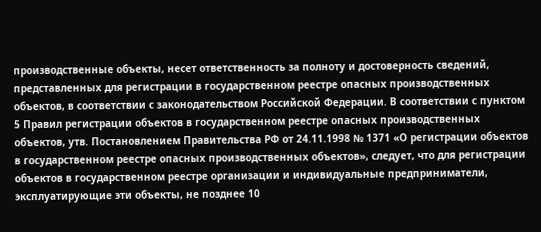производственные объекты, несет ответственность за полноту и достоверность сведений, представленных для регистрации в государственном реестре опасных производственных объектов, в соответствии с законодательством Российской Федерации. В соответствии с пунктом 5 Правил регистрации объектов в государственном реестре опасных производственных объектов, утв. Постановлением Правительства РФ от 24.11.1998 № 1371 «О регистрации объектов в государственном реестре опасных производственных объектов», следует, что для регистрации объектов в государственном реестре организации и индивидуальные предприниматели, эксплуатирующие эти объекты, не позднее 10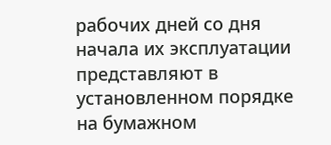рабочих дней со дня начала их эксплуатации представляют в установленном порядке на бумажном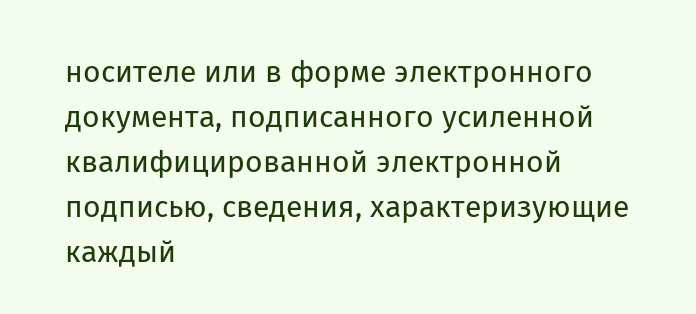носителе или в форме электронного документа, подписанного усиленной квалифицированной электронной подписью, сведения, характеризующие каждый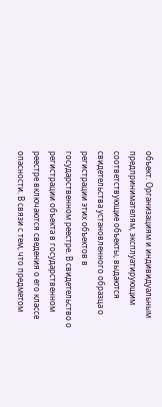объект. Организациям и индивидуальным предпринимателям, эксплуатирующим соответствующие объекты, выдаются свидетельства установленного образца о регистрации этих объектов в государственном реестре. В свидетельство о регистрации объекта в государственном реестре включаются сведения о его классе опасности. В связи с тем, что предметом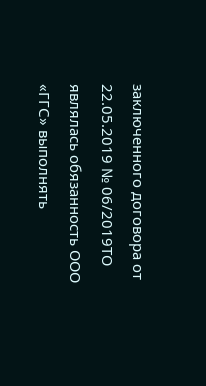заключенного договора от 22.05.2019 № 06/2019ТО являлась обязанность ООО «ГГС» выполнять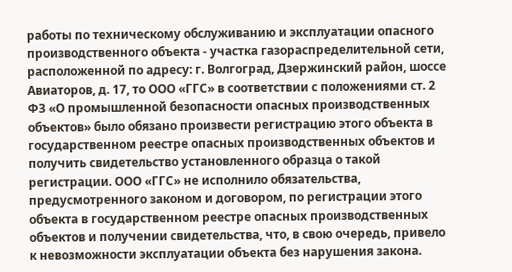работы по техническому обслуживанию и эксплуатации опасного производственного объекта - участка газораспределительной сети, расположенной по адресу: г. Волгоград, Дзержинский район, шоссе Авиаторов, д. 17, то ООО «ГГС» в соответствии с положениями ст. 2 ФЗ «О промышленной безопасности опасных производственных объектов» было обязано произвести регистрацию этого объекта в государственном реестре опасных производственных объектов и получить свидетельство установленного образца о такой регистрации. ООО «ГГС» не исполнило обязательства, предусмотренного законом и договором, по регистрации этого объекта в государственном реестре опасных производственных объектов и получении свидетельства, что, в свою очередь, привело к невозможности эксплуатации объекта без нарушения закона.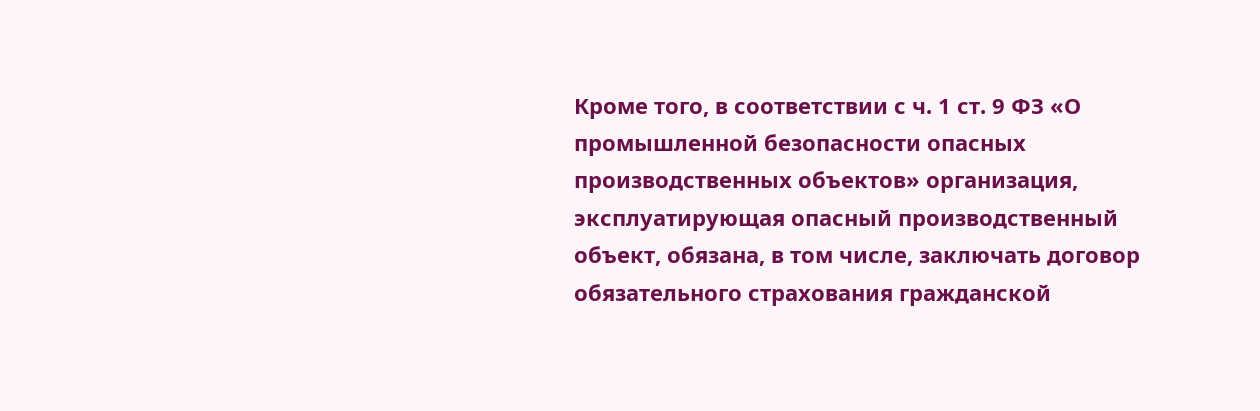Кроме того, в соответствии с ч. 1 ст. 9 ФЗ «О промышленной безопасности опасных производственных объектов» организация, эксплуатирующая опасный производственный объект, обязана, в том числе, заключать договор обязательного страхования гражданской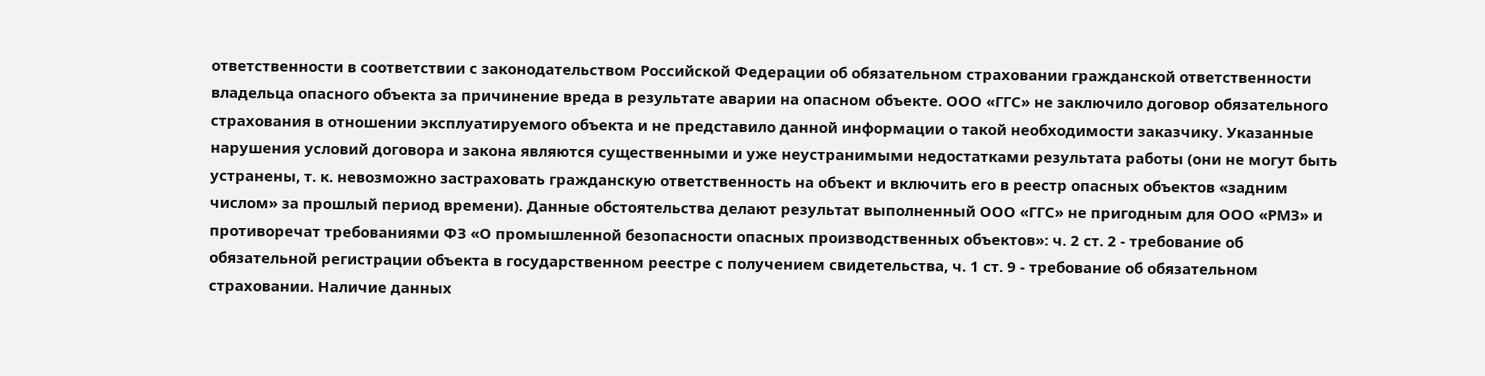ответственности в соответствии с законодательством Российской Федерации об обязательном страховании гражданской ответственности владельца опасного объекта за причинение вреда в результате аварии на опасном объекте. ООО «ГГС» не заключило договор обязательного страхования в отношении эксплуатируемого объекта и не представило данной информации о такой необходимости заказчику. Указанные нарушения условий договора и закона являются существенными и уже неустранимыми недостатками результата работы (они не могут быть устранены, т. к. невозможно застраховать гражданскую ответственность на объект и включить его в реестр опасных объектов «задним числом» за прошлый период времени). Данные обстоятельства делают результат выполненный ООО «ГГС» не пригодным для ООО «РМЗ» и противоречат требованиями ФЗ «О промышленной безопасности опасных производственных объектов»: ч. 2 ст. 2 - требование об обязательной регистрации объекта в государственном реестре с получением свидетельства, ч. 1 ст. 9 - требование об обязательном страховании. Наличие данных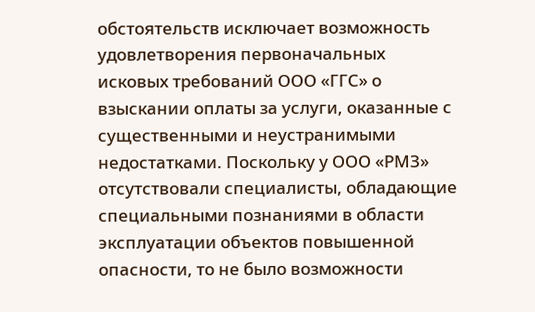обстоятельств исключает возможность удовлетворения первоначальных исковых требований ООО «ГГС» о взыскании оплаты за услуги, оказанные с существенными и неустранимыми недостатками. Поскольку у ООО «РМЗ» отсутствовали специалисты, обладающие специальными познаниями в области эксплуатации объектов повышенной опасности, то не было возможности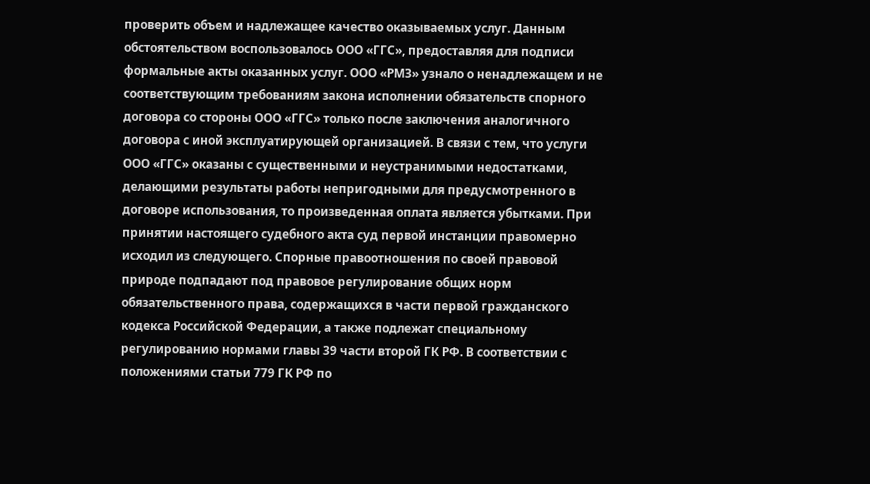проверить объем и надлежащее качество оказываемых услуг. Данным обстоятельством воспользовалось ООО «ГГС», предоставляя для подписи формальные акты оказанных услуг. ООО «РМЗ» узнало о ненадлежащем и не соответствующим требованиям закона исполнении обязательств спорного договора со стороны ООО «ГГС» только после заключения аналогичного договора с иной эксплуатирующей организацией. В связи с тем, что услуги ООО «ГГС» оказаны с существенными и неустранимыми недостатками, делающими результаты работы непригодными для предусмотренного в договоре использования, то произведенная оплата является убытками. При принятии настоящего судебного акта суд первой инстанции правомерно исходил из следующего. Спорные правоотношения по своей правовой природе подпадают под правовое регулирование общих норм обязательственного права, содержащихся в части первой гражданского кодекса Российской Федерации, а также подлежат специальному регулированию нормами главы 39 части второй ГК РФ. В соответствии с положениями статьи 779 ГК РФ по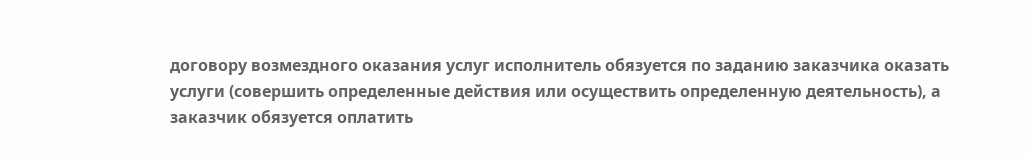договору возмездного оказания услуг исполнитель обязуется по заданию заказчика оказать услуги (совершить определенные действия или осуществить определенную деятельность), а заказчик обязуется оплатить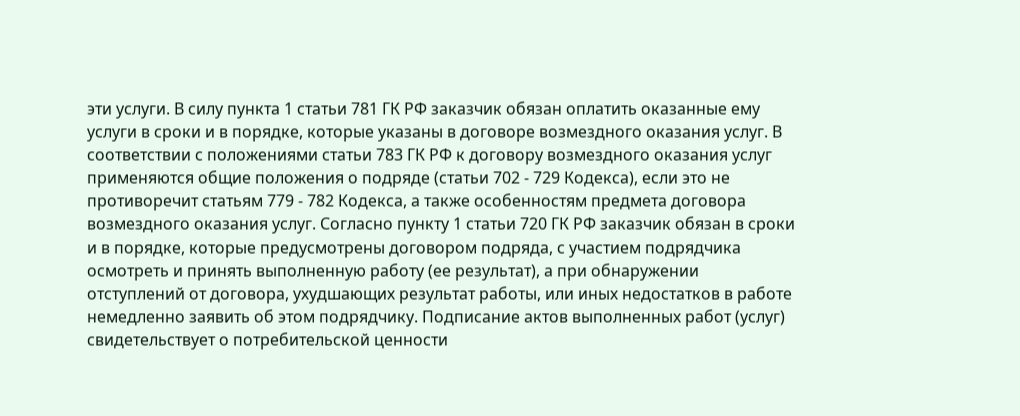эти услуги. В силу пункта 1 статьи 781 ГК РФ заказчик обязан оплатить оказанные ему услуги в сроки и в порядке, которые указаны в договоре возмездного оказания услуг. В соответствии с положениями статьи 783 ГК РФ к договору возмездного оказания услуг применяются общие положения о подряде (статьи 702 - 729 Кодекса), если это не противоречит статьям 779 - 782 Кодекса, а также особенностям предмета договора возмездного оказания услуг. Согласно пункту 1 статьи 720 ГК РФ заказчик обязан в сроки и в порядке, которые предусмотрены договором подряда, с участием подрядчика осмотреть и принять выполненную работу (ее результат), а при обнаружении отступлений от договора, ухудшающих результат работы, или иных недостатков в работе немедленно заявить об этом подрядчику. Подписание актов выполненных работ (услуг) свидетельствует о потребительской ценности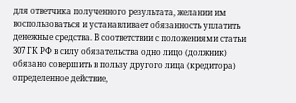для ответчика полученного результата, желании им воспользоваться и устанавливает обязанность уплатить денежные средства. В соответствии с положениями статьи 307 ГК РФ в силу обязательства одно лицо (должник) обязано совершить в пользу другого лица (кредитора) определенное действие,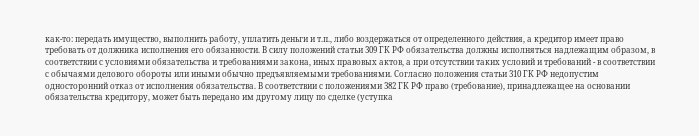как-то: передать имущество, выполнить работу, уплатить деньги и т.п., либо воздержаться от определенного действия, а кредитор имеет право требовать от должника исполнения его обязанности. В силу положений статьи 309 ГК РФ обязательства должны исполняться надлежащим образом, в соответствии с условиями обязательства и требованиями закона, иных правовых актов, а при отсутствии таких условий и требований - в соответствии с обычаями делового обороты или иными обычно предъявляемыми требованиями. Согласно положения статьи 310 ГК РФ недопустим односторонний отказ от исполнения обязательства. В соответствии с положениями 382 ГК РФ право (требование), принадлежащее на основании обязательства кредитору, может быть передано им другому лицу по сделке (уступка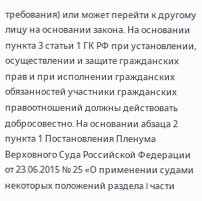требования) или может перейти к другому лицу на основании закона. На основании пункта 3 статьи 1 ГК РФ при установлении, осуществлении и защите гражданских прав и при исполнении гражданских обязанностей участники гражданских правоотношений должны действовать добросовестно. На основании абзаца 2 пункта 1 Постановления Пленума Верховного Суда Российской Федерации от 23.06.2015 № 25 «О применении судами некоторых положений раздела I части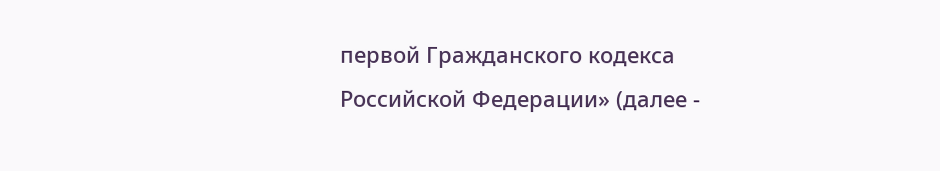первой Гражданского кодекса Российской Федерации» (далее -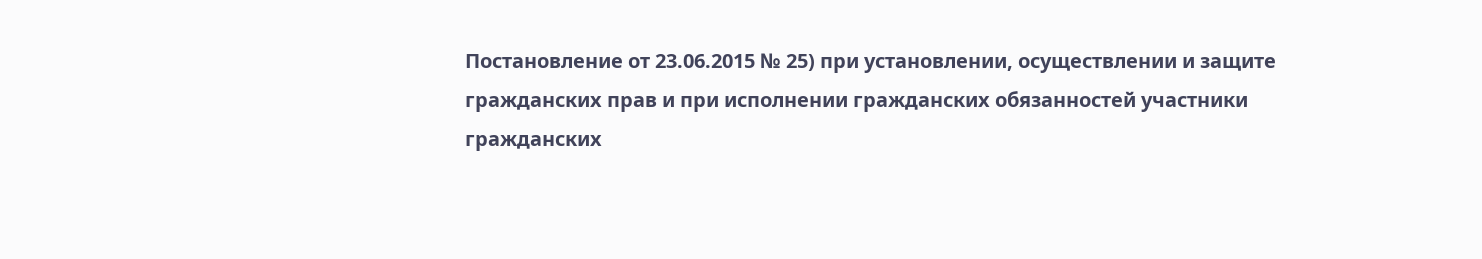Постановление от 23.06.2015 № 25) при установлении, осуществлении и защите гражданских прав и при исполнении гражданских обязанностей участники гражданских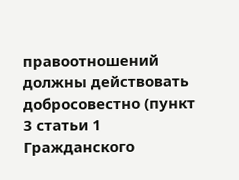правоотношений должны действовать добросовестно (пункт 3 статьи 1 Гражданского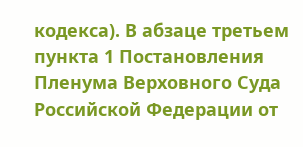кодекса). В абзаце третьем пункта 1 Постановления Пленума Верховного Суда Российской Федерации от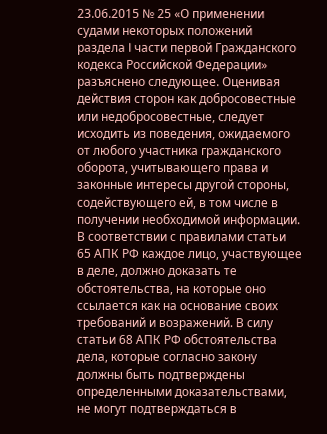23.06.2015 № 25 «О применении судами некоторых положений раздела I части первой Гражданского кодекса Российской Федерации» разъяснено следующее. Оценивая действия сторон как добросовестные или недобросовестные, следует исходить из поведения, ожидаемого от любого участника гражданского оборота, учитывающего права и законные интересы другой стороны, содействующего ей, в том числе в получении необходимой информации. В соответствии с правилами статьи 65 АПК РФ каждое лицо, участвующее в деле, должно доказать те обстоятельства, на которые оно ссылается как на основание своих требований и возражений. В силу статьи 68 АПК РФ обстоятельства дела, которые согласно закону должны быть подтверждены определенными доказательствами, не могут подтверждаться в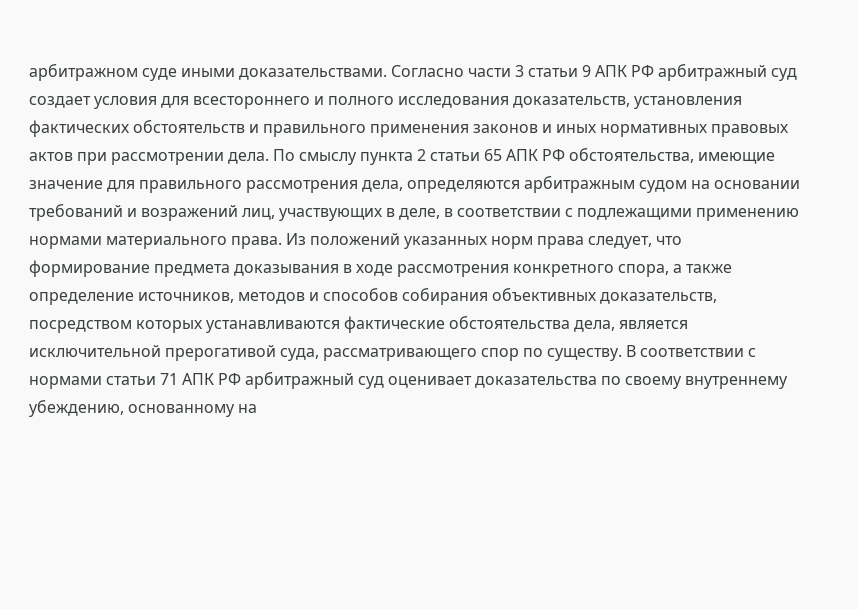арбитражном суде иными доказательствами. Согласно части 3 статьи 9 АПК РФ арбитражный суд создает условия для всестороннего и полного исследования доказательств, установления фактических обстоятельств и правильного применения законов и иных нормативных правовых актов при рассмотрении дела. По смыслу пункта 2 статьи 65 АПК РФ обстоятельства, имеющие значение для правильного рассмотрения дела, определяются арбитражным судом на основании требований и возражений лиц, участвующих в деле, в соответствии с подлежащими применению нормами материального права. Из положений указанных норм права следует, что формирование предмета доказывания в ходе рассмотрения конкретного спора, а также определение источников, методов и способов собирания объективных доказательств, посредством которых устанавливаются фактические обстоятельства дела, является исключительной прерогативой суда, рассматривающего спор по существу. В соответствии с нормами статьи 71 АПК РФ арбитражный суд оценивает доказательства по своему внутреннему убеждению, основанному на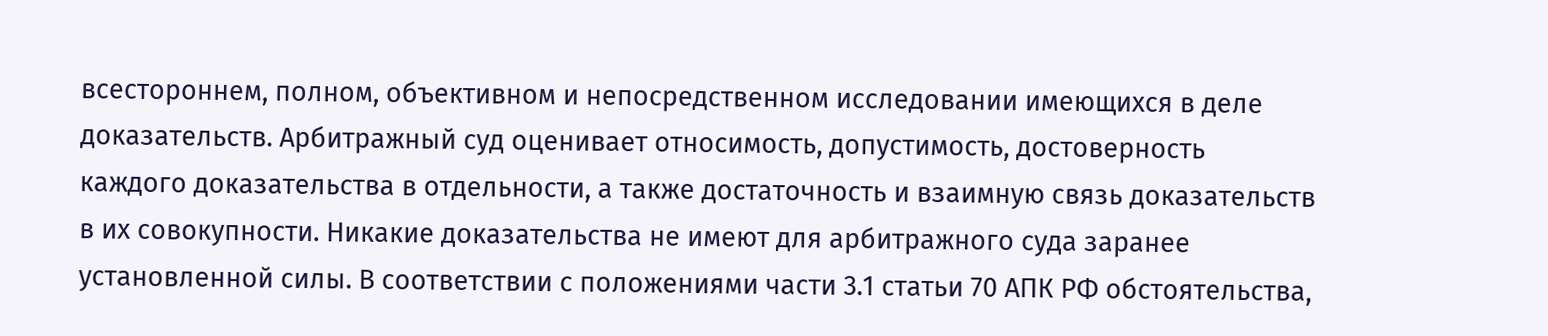всестороннем, полном, объективном и непосредственном исследовании имеющихся в деле доказательств. Арбитражный суд оценивает относимость, допустимость, достоверность каждого доказательства в отдельности, а также достаточность и взаимную связь доказательств в их совокупности. Никакие доказательства не имеют для арбитражного суда заранее установленной силы. В соответствии с положениями части 3.1 статьи 70 АПК РФ обстоятельства,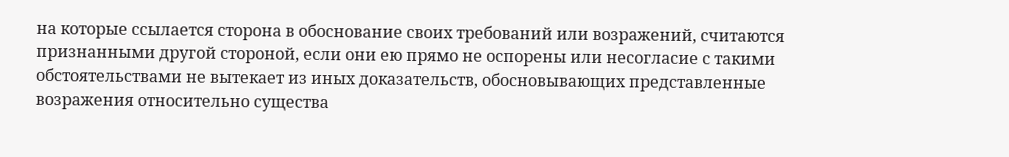на которые ссылается сторона в обоснование своих требований или возражений, считаются признанными другой стороной, если они ею прямо не оспорены или несогласие с такими обстоятельствами не вытекает из иных доказательств, обосновывающих представленные возражения относительно существа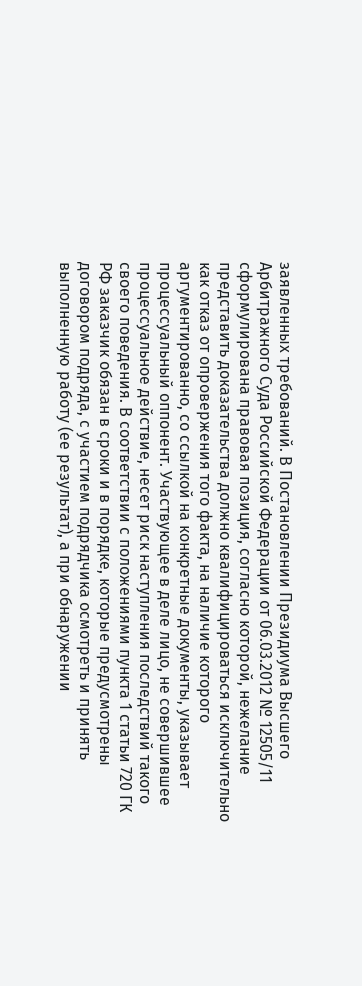заявленных требований. В Постановлении Президиума Высшего Арбитражного Суда Российской Федерации от 06.03.2012 № 12505/11 сформулирована правовая позиция, согласно которой, нежелание представить доказательства должно квалифицироваться исключительно как отказ от опровержения того факта, на наличие которого аргументированно, со ссылкой на конкретные документы, указывает процессуальный оппонент. Участвующее в деле лицо, не совершившее процессуальное действие, несет риск наступления последствий такого своего поведения. В соответствии с положениями пункта 1 статьи 720 ГК РФ заказчик обязан в сроки и в порядке, которые предусмотрены договором подряда, с участием подрядчика осмотреть и принять выполненную работу (ее результат), а при обнаружении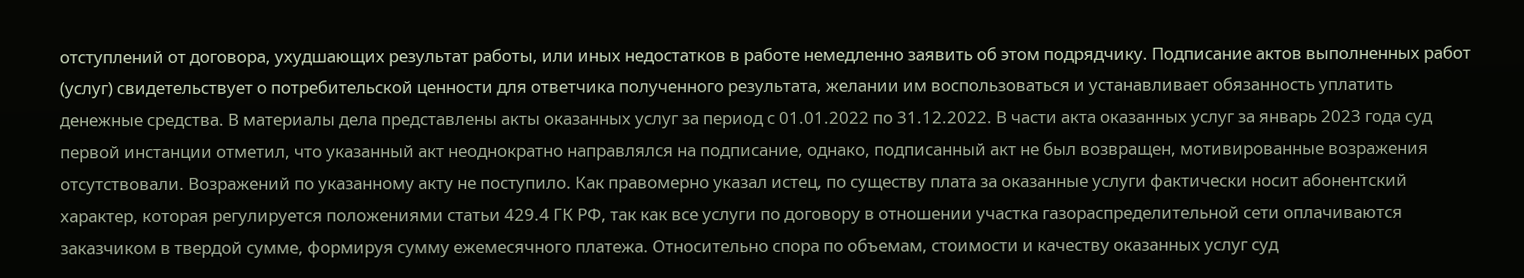отступлений от договора, ухудшающих результат работы, или иных недостатков в работе немедленно заявить об этом подрядчику. Подписание актов выполненных работ (услуг) свидетельствует о потребительской ценности для ответчика полученного результата, желании им воспользоваться и устанавливает обязанность уплатить денежные средства. В материалы дела представлены акты оказанных услуг за период с 01.01.2022 по 31.12.2022. В части акта оказанных услуг за январь 2023 года суд первой инстанции отметил, что указанный акт неоднократно направлялся на подписание, однако, подписанный акт не был возвращен, мотивированные возражения отсутствовали. Возражений по указанному акту не поступило. Как правомерно указал истец, по существу плата за оказанные услуги фактически носит абонентский характер, которая регулируется положениями статьи 429.4 ГК РФ, так как все услуги по договору в отношении участка газораспределительной сети оплачиваются заказчиком в твердой сумме, формируя сумму ежемесячного платежа. Относительно спора по объемам, стоимости и качеству оказанных услуг суд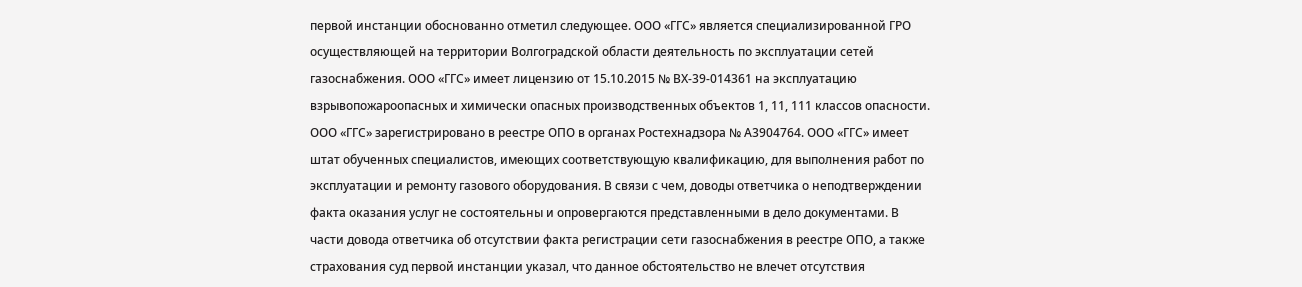первой инстанции обоснованно отметил следующее. ООО «ГГС» является специализированной ГРО осуществляющей на территории Волгоградской области деятельность по эксплуатации сетей газоснабжения. ООО «ГГС» имеет лицензию от 15.10.2015 № ВХ-39-014361 на эксплуатацию взрывопожароопасных и химически опасных производственных объектов 1, 11, 111 классов опасности. ООО «ГГС» зарегистрировано в реестре ОПО в органах Ростехнадзора № А3904764. ООО «ГГС» имеет штат обученных специалистов, имеющих соответствующую квалификацию, для выполнения работ по эксплуатации и ремонту газового оборудования. В связи с чем, доводы ответчика о неподтверждении факта оказания услуг не состоятельны и опровергаются представленными в дело документами. В части довода ответчика об отсутствии факта регистрации сети газоснабжения в реестре ОПО, а также страхования суд первой инстанции указал, что данное обстоятельство не влечет отсутствия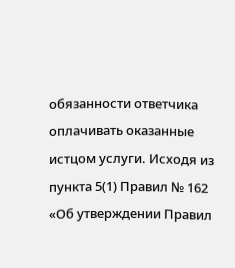обязанности ответчика оплачивать оказанные истцом услуги. Исходя из пункта 5(1) Правил № 162 «Об утверждении Правил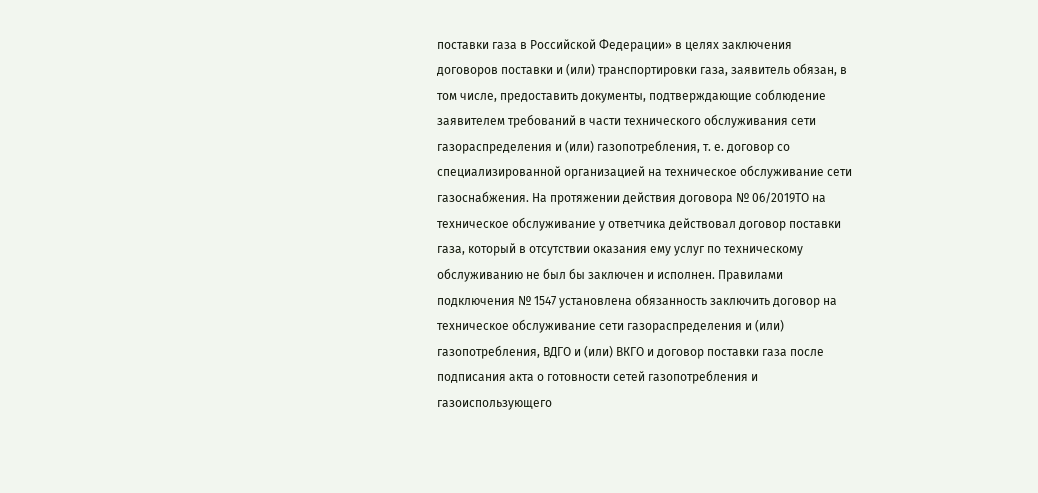поставки газа в Российской Федерации» в целях заключения договоров поставки и (или) транспортировки газа, заявитель обязан, в том числе, предоставить документы, подтверждающие соблюдение заявителем требований в части технического обслуживания сети газораспределения и (или) газопотребления, т. е. договор со специализированной организацией на техническое обслуживание сети газоснабжения. На протяжении действия договора № 06/2019ТО на техническое обслуживание у ответчика действовал договор поставки газа, который в отсутствии оказания ему услуг по техническому обслуживанию не был бы заключен и исполнен. Правилами подключения № 1547 установлена обязанность заключить договор на техническое обслуживание сети газораспределения и (или) газопотребления, ВДГО и (или) ВКГО и договор поставки газа после подписания акта о готовности сетей газопотребления и газоиспользующего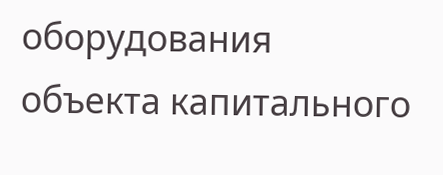оборудования объекта капитального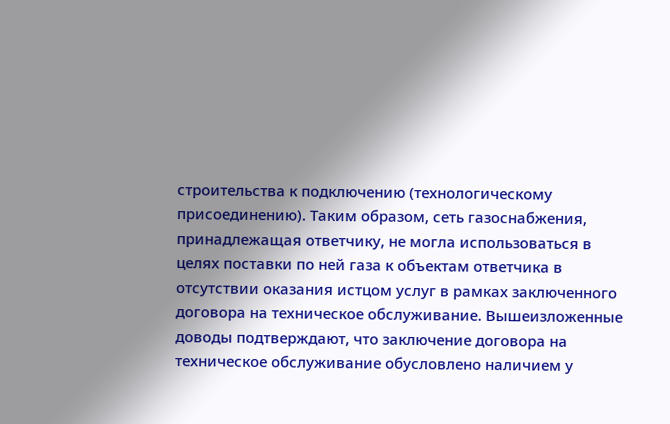строительства к подключению (технологическому присоединению). Таким образом, сеть газоснабжения, принадлежащая ответчику, не могла использоваться в целях поставки по ней газа к объектам ответчика в отсутствии оказания истцом услуг в рамках заключенного договора на техническое обслуживание. Вышеизложенные доводы подтверждают, что заключение договора на техническое обслуживание обусловлено наличием у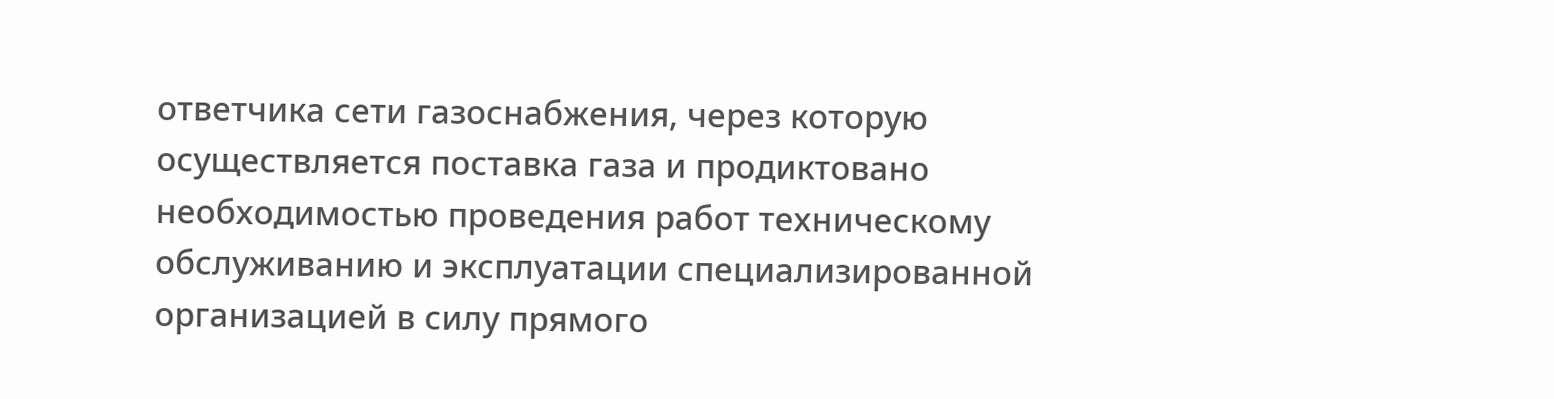ответчика сети газоснабжения, через которую осуществляется поставка газа и продиктовано необходимостью проведения работ техническому обслуживанию и эксплуатации специализированной организацией в силу прямого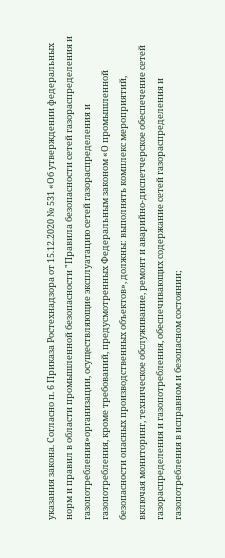указания закона. Согласно п. 6 Приказа Ростехнадзора от 15.12.2020 № 531 «Об утверждении федеральных норм и правил в области промышленной безопасности "Правила безопасности сетей газораспределения и газопотребления»организации, осуществляющие эксплуатацию сетей газораспределения и газопотребления, кроме требований, предусмотренных Федеральным законом «О промышленной безопасности опасных производственных объектов», должны: выполнять комплекс мероприятий, включая мониторинг, техническое обслуживание, ремонт и аварийно-диспетчерское обеспечение сетей газораспределения и газопотребления, обеспечивающих содержание сетей газораспределения и газопотребления в исправном и безопасном состоянии;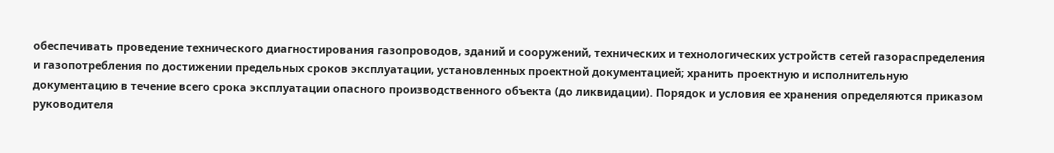обеспечивать проведение технического диагностирования газопроводов, зданий и сооружений, технических и технологических устройств сетей газораспределения и газопотребления по достижении предельных сроков эксплуатации, установленных проектной документацией; хранить проектную и исполнительную документацию в течение всего срока эксплуатации опасного производственного объекта (до ликвидации). Порядок и условия ее хранения определяются приказом руководителя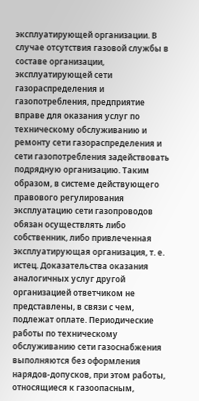эксплуатирующей организации. В случае отсутствия газовой службы в составе организации, эксплуатирующей сети газораспределения и газопотребления, предприятие вправе для оказания услуг по техническому обслуживанию и ремонту сети газораспределения и сети газопотребления задействовать подрядную организацию. Таким образом, в системе действующего правового регулирования эксплуатацию сети газопроводов обязан осуществлять либо собственник, либо привлеченная эксплуатирующая организация, т. е. истец. Доказательства оказания аналогичных услуг другой организацией ответчиком не представлены, в связи с чем, подлежат оплате. Периодические работы по техническому обслуживанию сети газоснабжения выполняются без оформления нарядов-допусков, при этом работы, относящиеся к газоопасным,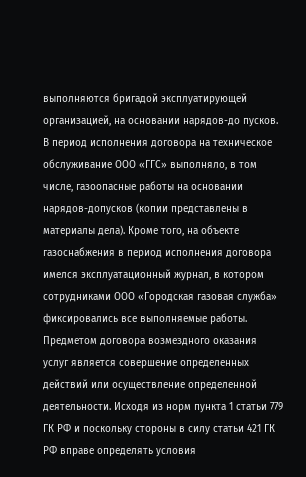выполняются бригадой эксплуатирующей организацией, на основании нарядов-до пусков. В период исполнения договора на техническое обслуживание ООО «ГГС» выполняло, в том числе, газоопасные работы на основании нарядов-допусков (копии представлены в материалы дела). Кроме того, на объекте газоснабжения в период исполнения договора имелся эксплуатационный журнал, в котором сотрудниками ООО «Городская газовая служба» фиксировались все выполняемые работы. Предметом договора возмездного оказания услуг является совершение определенных действий или осуществление определенной деятельности. Исходя из норм пункта 1 статьи 779 ГК РФ и поскольку стороны в силу статьи 421 ГК РФ вправе определять условия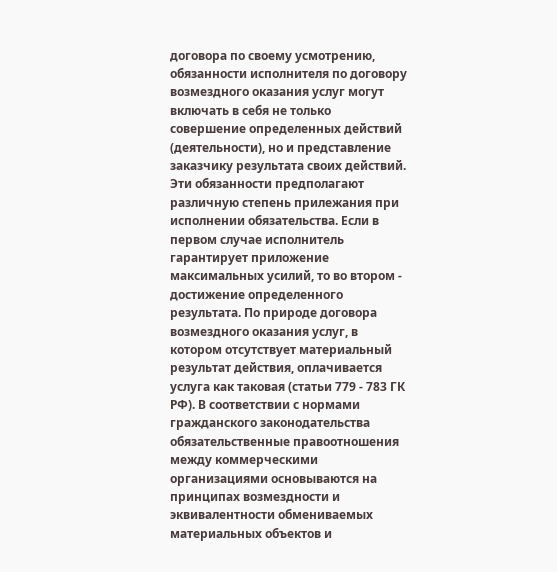договора по своему усмотрению, обязанности исполнителя по договору возмездного оказания услуг могут включать в себя не только совершение определенных действий (деятельности), но и представление заказчику результата своих действий. Эти обязанности предполагают различную степень прилежания при исполнении обязательства. Если в первом случае исполнитель гарантирует приложение максимальных усилий, то во втором - достижение определенного результата. По природе договора возмездного оказания услуг, в котором отсутствует материальный результат действия, оплачивается услуга как таковая (статьи 779 - 783 ГК РФ). В соответствии с нормами гражданского законодательства обязательственные правоотношения между коммерческими организациями основываются на принципах возмездности и эквивалентности обмениваемых материальных объектов и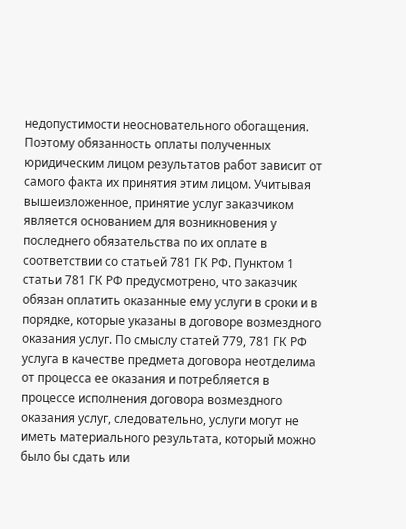недопустимости неосновательного обогащения. Поэтому обязанность оплаты полученных юридическим лицом результатов работ зависит от самого факта их принятия этим лицом. Учитывая вышеизложенное, принятие услуг заказчиком является основанием для возникновения у последнего обязательства по их оплате в соответствии со статьей 781 ГК РФ. Пунктом 1 статьи 781 ГК РФ предусмотрено, что заказчик обязан оплатить оказанные ему услуги в сроки и в порядке, которые указаны в договоре возмездного оказания услуг. По смыслу статей 779, 781 ГК РФ услуга в качестве предмета договора неотделима от процесса ее оказания и потребляется в процессе исполнения договора возмездного оказания услуг, следовательно, услуги могут не иметь материального результата, который можно было бы сдать или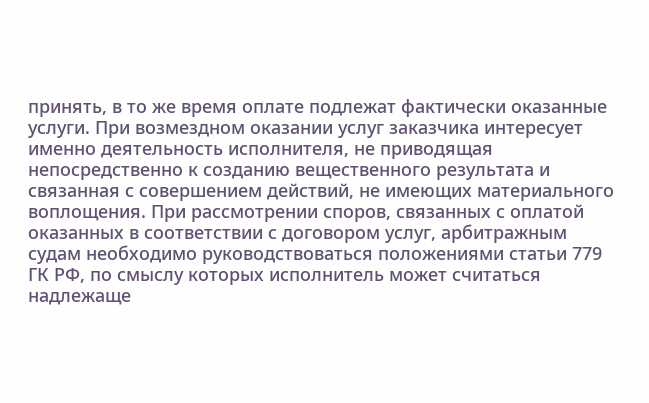принять, в то же время оплате подлежат фактически оказанные услуги. При возмездном оказании услуг заказчика интересует именно деятельность исполнителя, не приводящая непосредственно к созданию вещественного результата и связанная с совершением действий, не имеющих материального воплощения. При рассмотрении споров, связанных с оплатой оказанных в соответствии с договором услуг, арбитражным судам необходимо руководствоваться положениями статьи 779 ГК РФ, по смыслу которых исполнитель может считаться надлежаще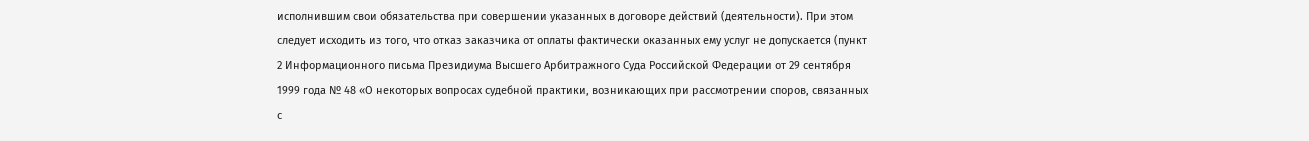исполнившим свои обязательства при совершении указанных в договоре действий (деятельности). При этом следует исходить из того, что отказ заказчика от оплаты фактически оказанных ему услуг не допускается (пункт 2 Информационного письма Президиума Высшего Арбитражного Суда Российской Федерации от 29 сентября 1999 года № 48 «О некоторых вопросах судебной практики, возникающих при рассмотрении споров, связанных с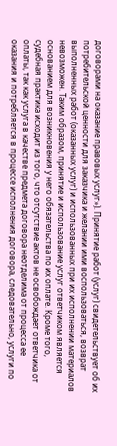договорами на оказание правовых услуг»). Принятие работ (услуг) свидетельствует об их потребительской ценности для заказчика и желании ими воспользоваться, возврат выполненных работ (оказанных услуг) и использованных при их исполнении материалов невозможен. Таким образом, принятие и использование услуг ответчиком является основанием для возникновения у него обязательства по их оплате. Кроме того, судебная практика исходит из того, что отсутствие актов не освобождает ответчика от оплаты, так как услуга в качестве предмета договора неотделима от процесса ее оказания и потребляется в процессе исполнения договора, следовательно, услуги по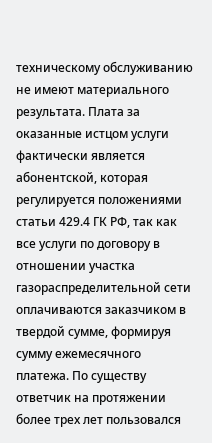техническому обслуживанию не имеют материального результата. Плата за оказанные истцом услуги фактически является абонентской, которая регулируется положениями статьи 429.4 ГК РФ, так как все услуги по договору в отношении участка газораспределительной сети оплачиваются заказчиком в твердой сумме, формируя сумму ежемесячного платежа. По существу ответчик на протяжении более трех лет пользовался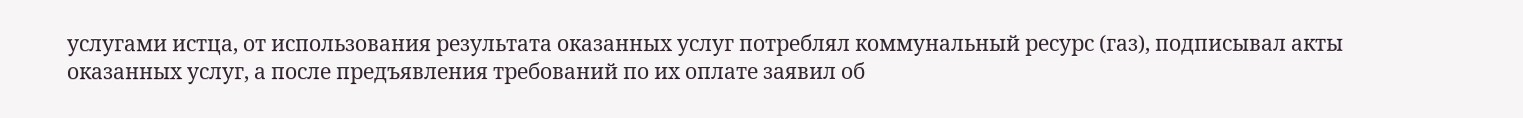услугами истца, от использования результата оказанных услуг потреблял коммунальный ресурс (газ), подписывал акты оказанных услуг, а после предъявления требований по их оплате заявил об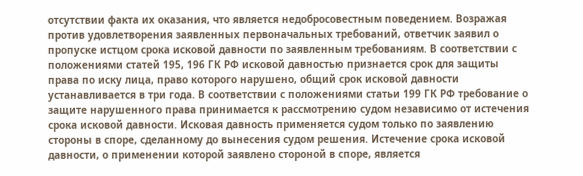отсутствии факта их оказания, что является недобросовестным поведением. Возражая против удовлетворения заявленных первоначальных требований, ответчик заявил о пропуске истцом срока исковой давности по заявленным требованиям. В соответствии с положениями статей 195, 196 ГК РФ исковой давностью признается срок для защиты права по иску лица, право которого нарушено, общий срок исковой давности устанавливается в три года. В соответствии с положениями статьи 199 ГК РФ требование о защите нарушенного права принимается к рассмотрению судом независимо от истечения срока исковой давности. Исковая давность применяется судом только по заявлению стороны в споре, сделанному до вынесения судом решения. Истечение срока исковой давности, о применении которой заявлено стороной в споре, является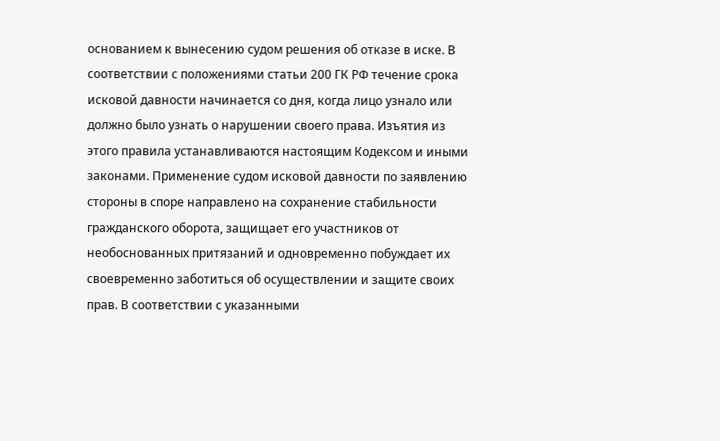основанием к вынесению судом решения об отказе в иске. В соответствии с положениями статьи 200 ГК РФ течение срока исковой давности начинается со дня, когда лицо узнало или должно было узнать о нарушении своего права. Изъятия из этого правила устанавливаются настоящим Кодексом и иными законами. Применение судом исковой давности по заявлению стороны в споре направлено на сохранение стабильности гражданского оборота, защищает его участников от необоснованных притязаний и одновременно побуждает их своевременно заботиться об осуществлении и защите своих прав. В соответствии с указанными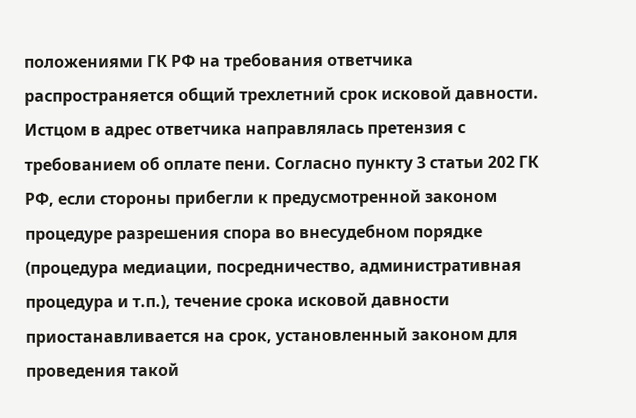положениями ГК РФ на требования ответчика распространяется общий трехлетний срок исковой давности. Истцом в адрес ответчика направлялась претензия с требованием об оплате пени. Согласно пункту 3 статьи 202 ГК РФ, если стороны прибегли к предусмотренной законом процедуре разрешения спора во внесудебном порядке (процедура медиации, посредничество, административная процедура и т.п.), течение срока исковой давности приостанавливается на срок, установленный законом для проведения такой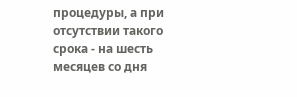процедуры, а при отсутствии такого срока - на шесть месяцев со дня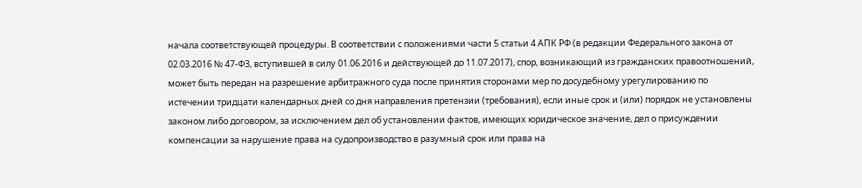начала соответствующей процедуры. В соответствии с положениями части 5 статьи 4 АПК РФ (в редакции Федерального закона от 02.03.2016 № 47-ФЗ, вступившей в силу 01.06.2016 и действующей до 11.07.2017), спор, возникающий из гражданских правоотношений, может быть передан на разрешение арбитражного суда после принятия сторонами мер по досудебному урегулированию по истечении тридцати календарных дней со дня направления претензии (требования), если иные срок и (или) порядок не установлены законом либо договором, за исключением дел об установлении фактов, имеющих юридическое значение, дел о присуждении компенсации за нарушение права на судопроизводство в разумный срок или права на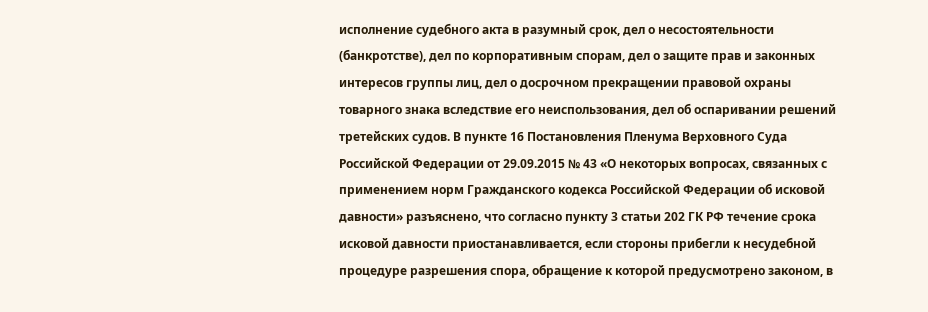исполнение судебного акта в разумный срок, дел о несостоятельности (банкротстве), дел по корпоративным спорам, дел о защите прав и законных интересов группы лиц, дел о досрочном прекращении правовой охраны товарного знака вследствие его неиспользования, дел об оспаривании решений третейских судов. В пункте 16 Постановления Пленума Верховного Суда Российской Федерации от 29.09.2015 № 43 «О некоторых вопросах, связанных с применением норм Гражданского кодекса Российской Федерации об исковой давности» разъяснено, что согласно пункту 3 статьи 202 ГК РФ течение срока исковой давности приостанавливается, если стороны прибегли к несудебной процедуре разрешения спора, обращение к которой предусмотрено законом, в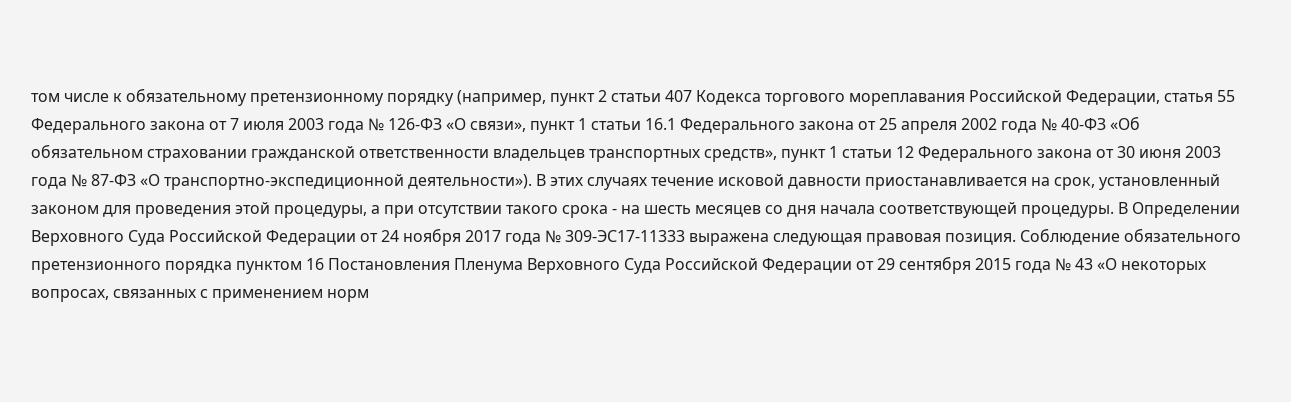том числе к обязательному претензионному порядку (например, пункт 2 статьи 407 Кодекса торгового мореплавания Российской Федерации, статья 55 Федерального закона от 7 июля 2003 года № 126-ФЗ «О связи», пункт 1 статьи 16.1 Федерального закона от 25 апреля 2002 года № 40-ФЗ «Об обязательном страховании гражданской ответственности владельцев транспортных средств», пункт 1 статьи 12 Федерального закона от 30 июня 2003 года № 87-ФЗ «О транспортно-экспедиционной деятельности»). В этих случаях течение исковой давности приостанавливается на срок, установленный законом для проведения этой процедуры, а при отсутствии такого срока - на шесть месяцев со дня начала соответствующей процедуры. В Определении Верховного Суда Российской Федерации от 24 ноября 2017 года № 309-ЭС17-11333 выражена следующая правовая позиция. Соблюдение обязательного претензионного порядка пунктом 16 Постановления Пленума Верховного Суда Российской Федерации от 29 сентября 2015 года № 43 «О некоторых вопросах, связанных с применением норм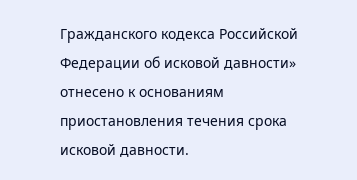Гражданского кодекса Российской Федерации об исковой давности» отнесено к основаниям приостановления течения срока исковой давности.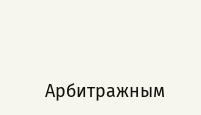Арбитражным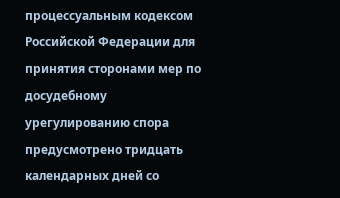процессуальным кодексом Российской Федерации для принятия сторонами мер по досудебному урегулированию спора предусмотрено тридцать календарных дней со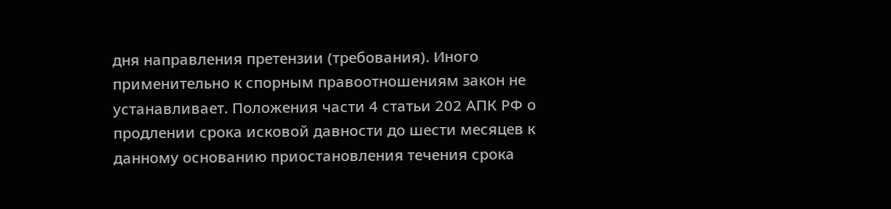дня направления претензии (требования). Иного применительно к спорным правоотношениям закон не устанавливает. Положения части 4 статьи 202 АПК РФ о продлении срока исковой давности до шести месяцев к данному основанию приостановления течения срока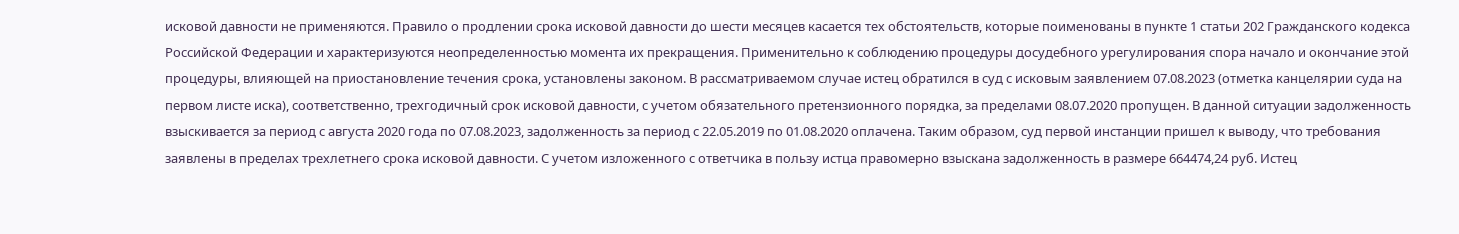исковой давности не применяются. Правило о продлении срока исковой давности до шести месяцев касается тех обстоятельств, которые поименованы в пункте 1 статьи 202 Гражданского кодекса Российской Федерации и характеризуются неопределенностью момента их прекращения. Применительно к соблюдению процедуры досудебного урегулирования спора начало и окончание этой процедуры, влияющей на приостановление течения срока, установлены законом. В рассматриваемом случае истец обратился в суд с исковым заявлением 07.08.2023 (отметка канцелярии суда на первом листе иска), соответственно, трехгодичный срок исковой давности, с учетом обязательного претензионного порядка, за пределами 08.07.2020 пропущен. В данной ситуации задолженность взыскивается за период с августа 2020 года по 07.08.2023, задолженность за период с 22.05.2019 по 01.08.2020 оплачена. Таким образом, суд первой инстанции пришел к выводу, что требования заявлены в пределах трехлетнего срока исковой давности. С учетом изложенного с ответчика в пользу истца правомерно взыскана задолженность в размере 664474,24 руб. Истец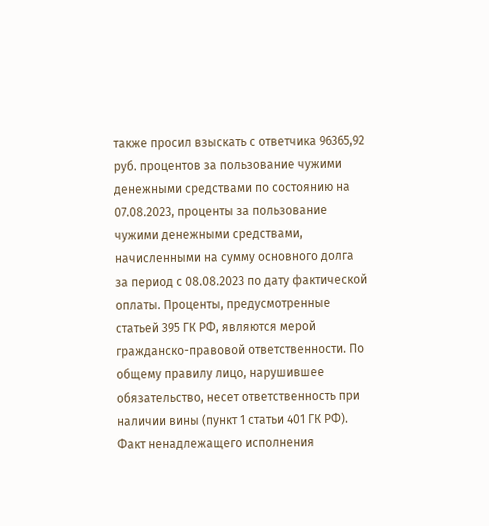также просил взыскать с ответчика 96365,92 руб. процентов за пользование чужими денежными средствами по состоянию на 07.08.2023, проценты за пользование чужими денежными средствами, начисленными на сумму основного долга за период с 08.08.2023 по дату фактической оплаты. Проценты, предусмотренные статьей 395 ГК РФ, являются мерой гражданско-правовой ответственности. По общему правилу лицо, нарушившее обязательство, несет ответственность при наличии вины (пункт 1 статьи 401 ГК РФ). Факт ненадлежащего исполнения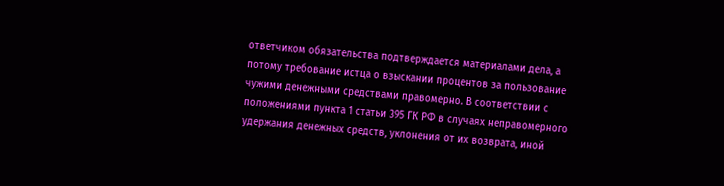ответчиком обязательства подтверждается материалами дела, а потому требование истца о взыскании процентов за пользование чужими денежными средствами правомерно. В соответствии с положениями пункта 1 статьи 395 ГК РФ в случаях неправомерного удержания денежных средств, уклонения от их возврата, иной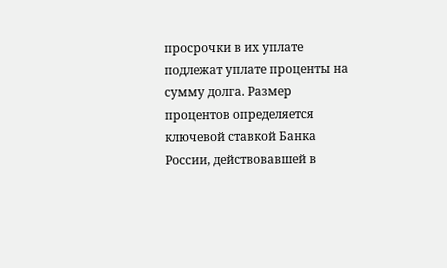просрочки в их уплате подлежат уплате проценты на сумму долга. Размер процентов определяется ключевой ставкой Банка России, действовавшей в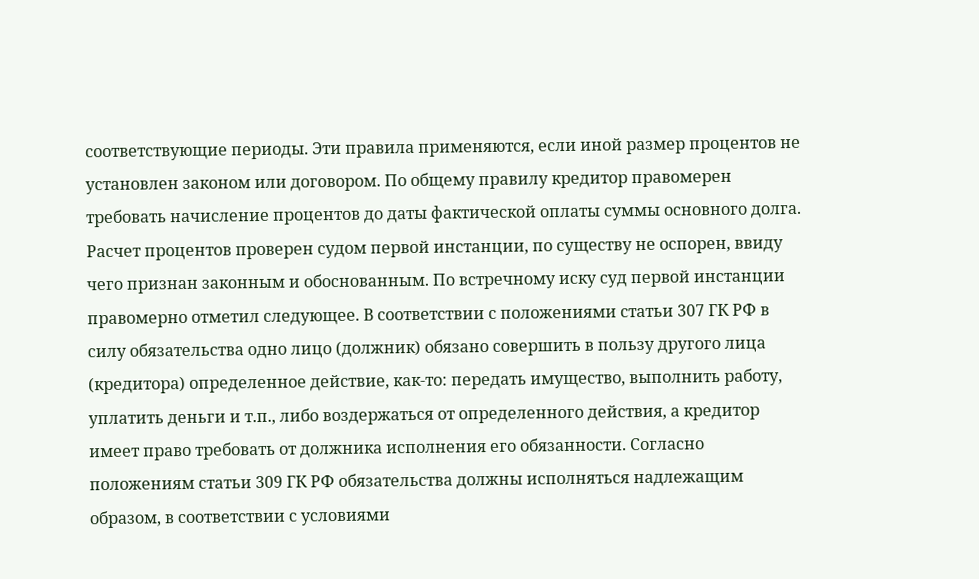соответствующие периоды. Эти правила применяются, если иной размер процентов не установлен законом или договором. По общему правилу кредитор правомерен требовать начисление процентов до даты фактической оплаты суммы основного долга. Расчет процентов проверен судом первой инстанции, по существу не оспорен, ввиду чего признан законным и обоснованным. По встречному иску суд первой инстанции правомерно отметил следующее. В соответствии с положениями статьи 307 ГК РФ в силу обязательства одно лицо (должник) обязано совершить в пользу другого лица (кредитора) определенное действие, как-то: передать имущество, выполнить работу, уплатить деньги и т.п., либо воздержаться от определенного действия, а кредитор имеет право требовать от должника исполнения его обязанности. Согласно положениям статьи 309 ГК РФ обязательства должны исполняться надлежащим образом, в соответствии с условиями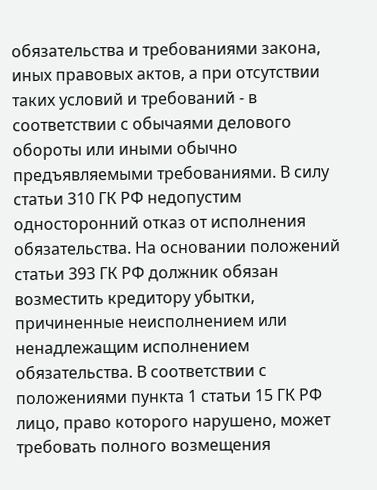обязательства и требованиями закона, иных правовых актов, а при отсутствии таких условий и требований - в соответствии с обычаями делового обороты или иными обычно предъявляемыми требованиями. В силу статьи 310 ГК РФ недопустим односторонний отказ от исполнения обязательства. На основании положений статьи 393 ГК РФ должник обязан возместить кредитору убытки, причиненные неисполнением или ненадлежащим исполнением обязательства. В соответствии с положениями пункта 1 статьи 15 ГК РФ лицо, право которого нарушено, может требовать полного возмещения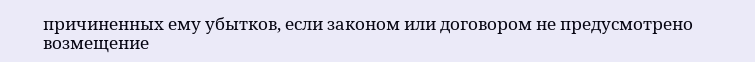причиненных ему убытков, если законом или договором не предусмотрено возмещение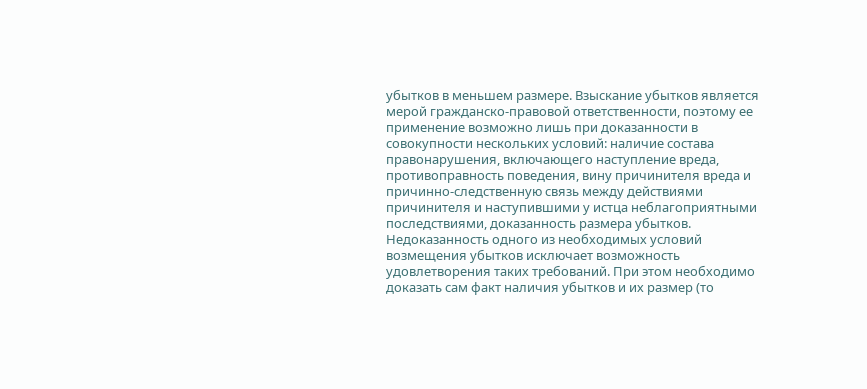убытков в меньшем размере. Взыскание убытков является мерой гражданско-правовой ответственности, поэтому ее применение возможно лишь при доказанности в совокупности нескольких условий: наличие состава правонарушения, включающего наступление вреда, противоправность поведения, вину причинителя вреда и причинно-следственную связь между действиями причинителя и наступившими у истца неблагоприятными последствиями, доказанность размера убытков. Недоказанность одного из необходимых условий возмещения убытков исключает возможность удовлетворения таких требований. При этом необходимо доказать сам факт наличия убытков и их размер (то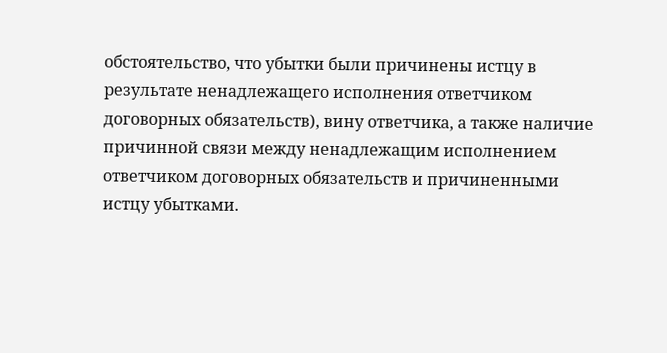обстоятельство, что убытки были причинены истцу в результате ненадлежащего исполнения ответчиком договорных обязательств), вину ответчика, а также наличие причинной связи между ненадлежащим исполнением ответчиком договорных обязательств и причиненными истцу убытками.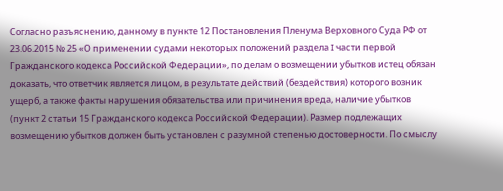Согласно разъяснению, данному в пункте 12 Постановления Пленума Верховного Суда РФ от 23.06.2015 № 25 «О применении судами некоторых положений раздела I части первой Гражданского кодекса Российской Федерации», по делам о возмещении убытков истец обязан доказать, что ответчик является лицом, в результате действий (бездействия) которого возник ущерб, а также факты нарушения обязательства или причинения вреда, наличие убытков (пункт 2 статьи 15 Гражданского кодекса Российской Федерации). Размер подлежащих возмещению убытков должен быть установлен с разумной степенью достоверности. По смыслу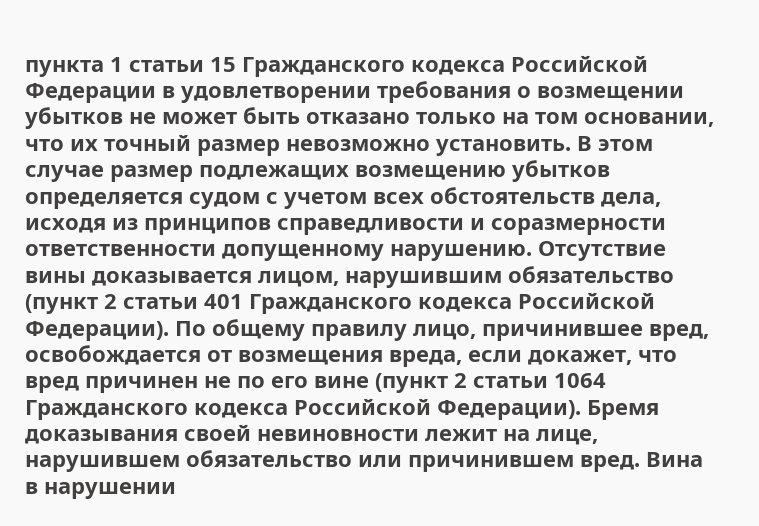пункта 1 статьи 15 Гражданского кодекса Российской Федерации в удовлетворении требования о возмещении убытков не может быть отказано только на том основании, что их точный размер невозможно установить. В этом случае размер подлежащих возмещению убытков определяется судом с учетом всех обстоятельств дела, исходя из принципов справедливости и соразмерности ответственности допущенному нарушению. Отсутствие вины доказывается лицом, нарушившим обязательство (пункт 2 статьи 401 Гражданского кодекса Российской Федерации). По общему правилу лицо, причинившее вред, освобождается от возмещения вреда, если докажет, что вред причинен не по его вине (пункт 2 статьи 1064 Гражданского кодекса Российской Федерации). Бремя доказывания своей невиновности лежит на лице, нарушившем обязательство или причинившем вред. Вина в нарушении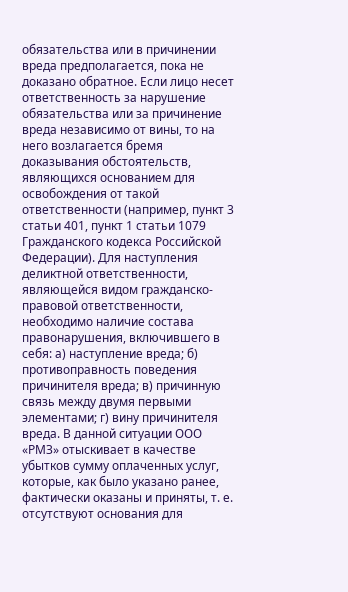обязательства или в причинении вреда предполагается, пока не доказано обратное. Если лицо несет ответственность за нарушение обязательства или за причинение вреда независимо от вины, то на него возлагается бремя доказывания обстоятельств, являющихся основанием для освобождения от такой ответственности (например, пункт 3 статьи 401, пункт 1 статьи 1079 Гражданского кодекса Российской Федерации). Для наступления деликтной ответственности, являющейся видом гражданско-правовой ответственности, необходимо наличие состава правонарушения, включившего в себя: а) наступление вреда; б) противоправность поведения причинителя вреда; в) причинную связь между двумя первыми элементами; г) вину причинителя вреда. В данной ситуации ООО «РМЗ» отыскивает в качестве убытков сумму оплаченных услуг, которые, как было указано ранее, фактически оказаны и приняты, т. е. отсутствуют основания для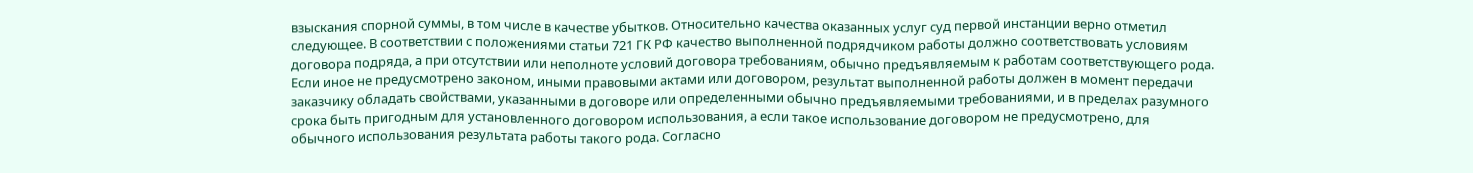взыскания спорной суммы, в том числе в качестве убытков. Относительно качества оказанных услуг суд первой инстанции верно отметил следующее. В соответствии с положениями статьи 721 ГК РФ качество выполненной подрядчиком работы должно соответствовать условиям договора подряда, а при отсутствии или неполноте условий договора требованиям, обычно предъявляемым к работам соответствующего рода. Если иное не предусмотрено законом, иными правовыми актами или договором, результат выполненной работы должен в момент передачи заказчику обладать свойствами, указанными в договоре или определенными обычно предъявляемыми требованиями, и в пределах разумного срока быть пригодным для установленного договором использования, а если такое использование договором не предусмотрено, для обычного использования результата работы такого рода. Согласно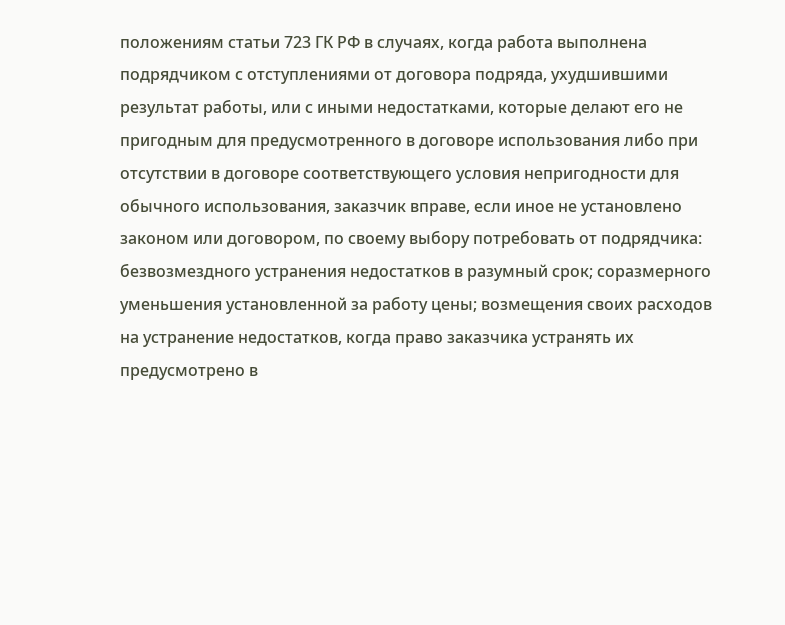положениям статьи 723 ГК РФ в случаях, когда работа выполнена подрядчиком с отступлениями от договора подряда, ухудшившими результат работы, или с иными недостатками, которые делают его не пригодным для предусмотренного в договоре использования либо при отсутствии в договоре соответствующего условия непригодности для обычного использования, заказчик вправе, если иное не установлено законом или договором, по своему выбору потребовать от подрядчика: безвозмездного устранения недостатков в разумный срок; соразмерного уменьшения установленной за работу цены; возмещения своих расходов на устранение недостатков, когда право заказчика устранять их предусмотрено в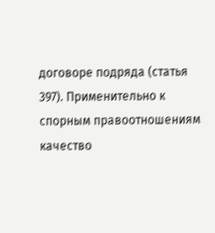договоре подряда (статья 397). Применительно к спорным правоотношениям качество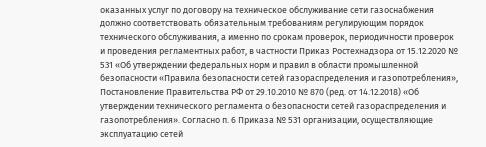оказанных услуг по договору на техническое обслуживание сети газоснабжения должно соответствовать обязательным требованиям регулирующим порядок технического обслуживания, а именно по срокам проверок, периодичности проверок и проведения регламентных работ, в частности Приказ Ростехнадзора от 15.12.2020 № 531 «Об утверждении федеральных норм и правил в области промышленной безопасности «Правила безопасности сетей газораспределения и газопотребления», Постановление Правительства РФ от 29.10.2010 № 870 (ред. от 14.12.2018) «Об утверждении технического регламента о безопасности сетей газораспределения и газопотребления». Согласно п. 6 Приказа № 531 организации, осуществляющие эксплуатацию сетей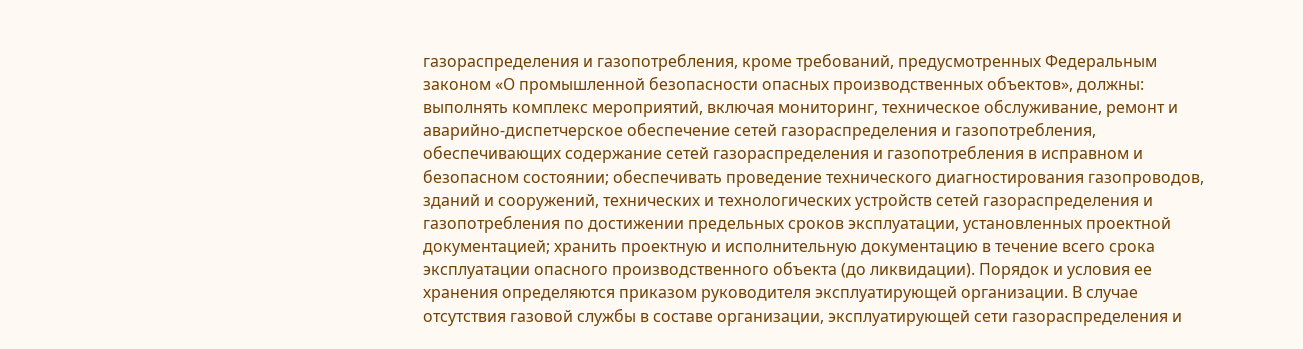газораспределения и газопотребления, кроме требований, предусмотренных Федеральным законом «О промышленной безопасности опасных производственных объектов», должны: выполнять комплекс мероприятий, включая мониторинг, техническое обслуживание, ремонт и аварийно-диспетчерское обеспечение сетей газораспределения и газопотребления, обеспечивающих содержание сетей газораспределения и газопотребления в исправном и безопасном состоянии; обеспечивать проведение технического диагностирования газопроводов, зданий и сооружений, технических и технологических устройств сетей газораспределения и газопотребления по достижении предельных сроков эксплуатации, установленных проектной документацией; хранить проектную и исполнительную документацию в течение всего срока эксплуатации опасного производственного объекта (до ликвидации). Порядок и условия ее хранения определяются приказом руководителя эксплуатирующей организации. В случае отсутствия газовой службы в составе организации, эксплуатирующей сети газораспределения и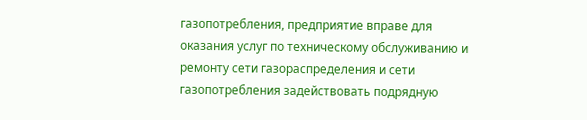газопотребления, предприятие вправе для оказания услуг по техническому обслуживанию и ремонту сети газораспределения и сети газопотребления задействовать подрядную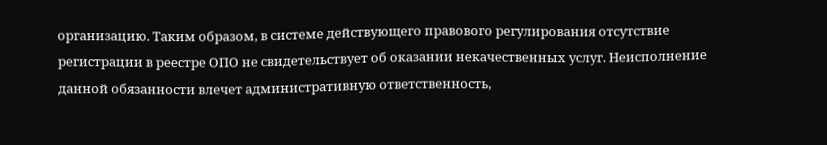организацию. Таким образом, в системе действующего правового регулирования отсутствие регистрации в реестре ОПО не свидетельствует об оказании некачественных услуг. Неисполнение данной обязанности влечет административную ответственность,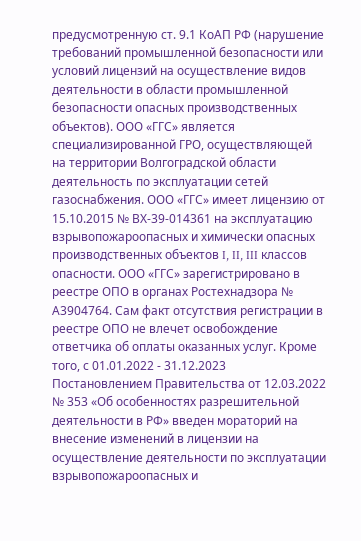предусмотренную ст. 9.1 КоАП РФ (нарушение требований промышленной безопасности или условий лицензий на осуществление видов деятельности в области промышленной безопасности опасных производственных объектов). ООО «ГГС» является специализированной ГРО, осуществляющей на территории Волгоградской области деятельность по эксплуатации сетей газоснабжения. ООО «ГГС» имеет лицензию от 15.10.2015 № ВХ-39-014361 на эксплуатацию взрывопожароопасных и химически опасных производственных объектов I, II, III классов опасности. ООО «ГГС» зарегистрировано в реестре ОПО в органах Ростехнадзора № А3904764. Сам факт отсутствия регистрации в реестре ОПО не влечет освобождение ответчика об оплаты оказанных услуг. Кроме того, с 01.01.2022 - 31.12.2023 Постановлением Правительства от 12.03.2022 № 353 «Об особенностях разрешительной деятельности в РФ» введен мораторий на внесение изменений в лицензии на осуществление деятельности по эксплуатации взрывопожароопасных и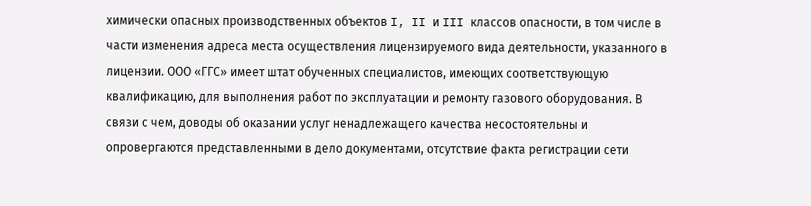химически опасных производственных объектов I, II и III классов опасности, в том числе в части изменения адреса места осуществления лицензируемого вида деятельности, указанного в лицензии. ООО «ГГС» имеет штат обученных специалистов, имеющих соответствующую квалификацию, для выполнения работ по эксплуатации и ремонту газового оборудования. В связи с чем, доводы об оказании услуг ненадлежащего качества несостоятельны и опровергаются представленными в дело документами, отсутствие факта регистрации сети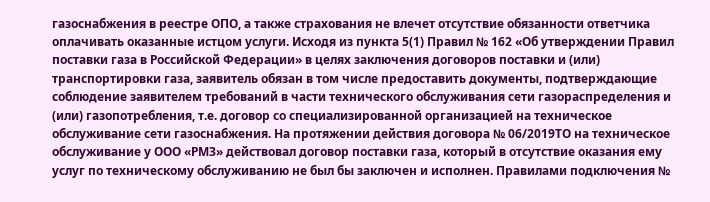газоснабжения в реестре ОПО, а также страхования не влечет отсутствие обязанности ответчика оплачивать оказанные истцом услуги. Исходя из пункта 5(1) Правил № 162 «Об утверждении Правил поставки газа в Российской Федерации» в целях заключения договоров поставки и (или) транспортировки газа, заявитель обязан в том числе предоставить документы, подтверждающие соблюдение заявителем требований в части технического обслуживания сети газораспределения и (или) газопотребления, т.е. договор со специализированной организацией на техническое обслуживание сети газоснабжения. На протяжении действия договора № 06/2019ТО на техническое обслуживание у ООО «РМЗ» действовал договор поставки газа, который в отсутствие оказания ему услуг по техническому обслуживанию не был бы заключен и исполнен. Правилами подключения №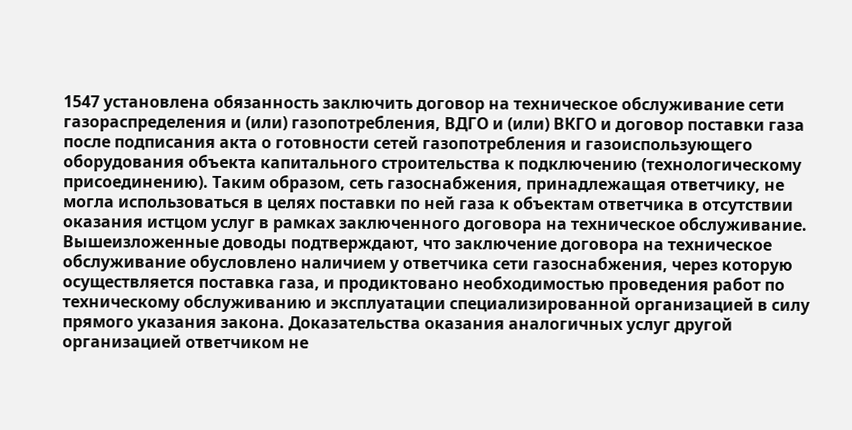1547 установлена обязанность заключить договор на техническое обслуживание сети газораспределения и (или) газопотребления, ВДГО и (или) ВКГО и договор поставки газа после подписания акта о готовности сетей газопотребления и газоиспользующего оборудования объекта капитального строительства к подключению (технологическому присоединению). Таким образом, сеть газоснабжения, принадлежащая ответчику, не могла использоваться в целях поставки по ней газа к объектам ответчика в отсутствии оказания истцом услуг в рамках заключенного договора на техническое обслуживание. Вышеизложенные доводы подтверждают, что заключение договора на техническое обслуживание обусловлено наличием у ответчика сети газоснабжения, через которую осуществляется поставка газа, и продиктовано необходимостью проведения работ по техническому обслуживанию и эксплуатации специализированной организацией в силу прямого указания закона. Доказательства оказания аналогичных услуг другой организацией ответчиком не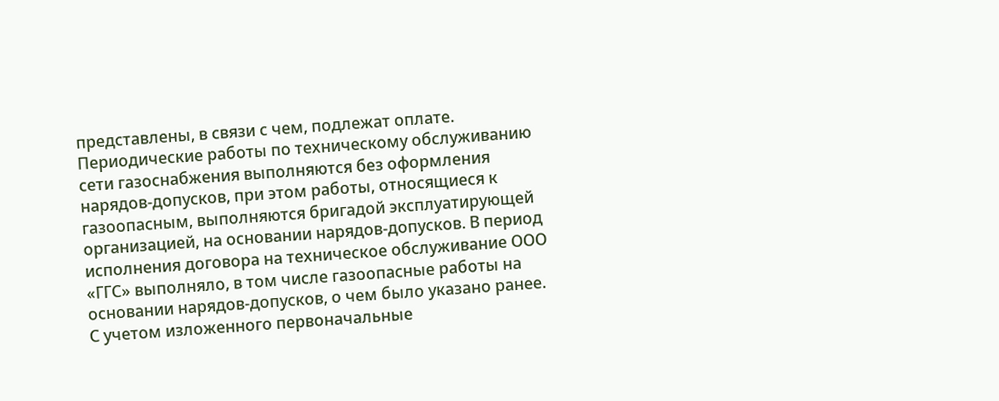представлены, в связи с чем, подлежат оплате. Периодические работы по техническому обслуживанию сети газоснабжения выполняются без оформления нарядов-допусков, при этом работы, относящиеся к газоопасным, выполняются бригадой эксплуатирующей организацией, на основании нарядов-допусков. В период исполнения договора на техническое обслуживание ООО «ГГС» выполняло, в том числе газоопасные работы на основании нарядов-допусков, о чем было указано ранее. С учетом изложенного первоначальные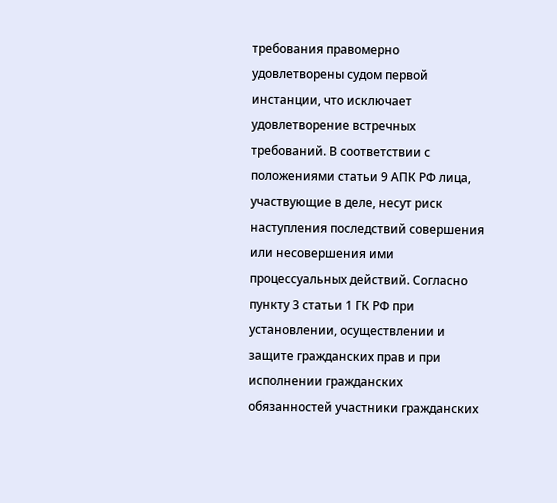требования правомерно удовлетворены судом первой инстанции, что исключает удовлетворение встречных требований. В соответствии с положениями статьи 9 АПК РФ лица, участвующие в деле, несут риск наступления последствий совершения или несовершения ими процессуальных действий. Согласно пункту 3 статьи 1 ГК РФ при установлении, осуществлении и защите гражданских прав и при исполнении гражданских обязанностей участники гражданских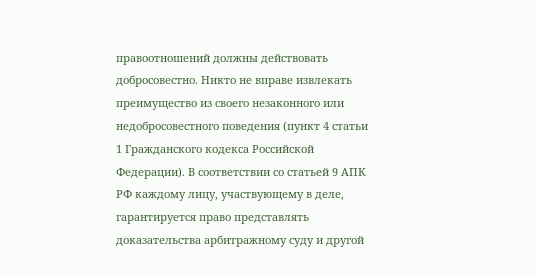правоотношений должны действовать добросовестно. Никто не вправе извлекать преимущество из своего незаконного или недобросовестного поведения (пункт 4 статьи 1 Гражданского кодекса Российской Федерации). В соответствии со статьей 9 АПК РФ каждому лицу, участвующему в деле, гарантируется право представлять доказательства арбитражному суду и другой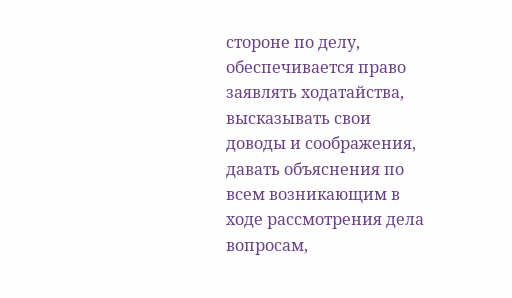стороне по делу, обеспечивается право заявлять ходатайства, высказывать свои доводы и соображения, давать объяснения по всем возникающим в ходе рассмотрения дела вопросам,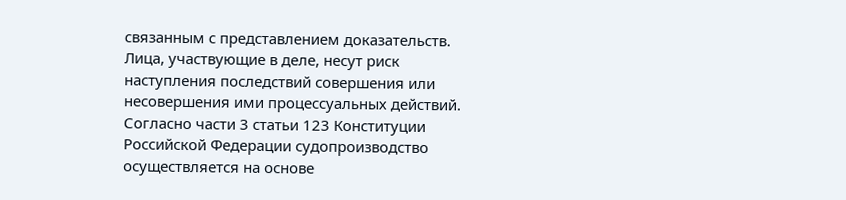связанным с представлением доказательств. Лица, участвующие в деле, несут риск наступления последствий совершения или несовершения ими процессуальных действий. Согласно части 3 статьи 123 Конституции Российской Федерации судопроизводство осуществляется на основе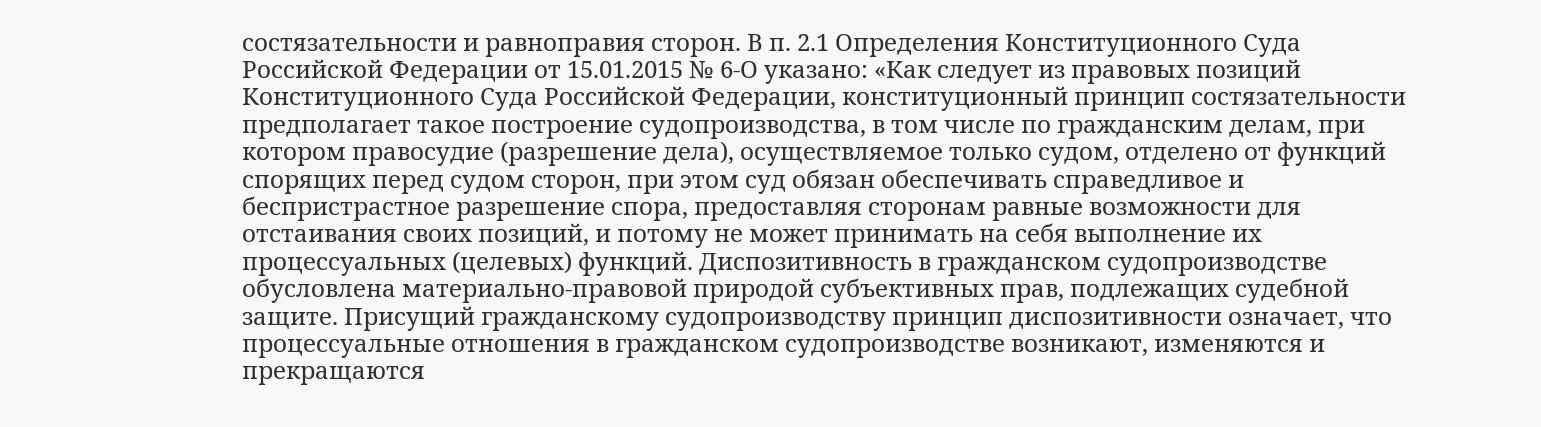состязательности и равноправия сторон. В п. 2.1 Определения Конституционного Суда Российской Федерации от 15.01.2015 № 6-О указано: «Как следует из правовых позиций Конституционного Суда Российской Федерации, конституционный принцип состязательности предполагает такое построение судопроизводства, в том числе по гражданским делам, при котором правосудие (разрешение дела), осуществляемое только судом, отделено от функций спорящих перед судом сторон, при этом суд обязан обеспечивать справедливое и беспристрастное разрешение спора, предоставляя сторонам равные возможности для отстаивания своих позиций, и потому не может принимать на себя выполнение их процессуальных (целевых) функций. Диспозитивность в гражданском судопроизводстве обусловлена материально-правовой природой субъективных прав, подлежащих судебной защите. Присущий гражданскому судопроизводству принцип диспозитивности означает, что процессуальные отношения в гражданском судопроизводстве возникают, изменяются и прекращаются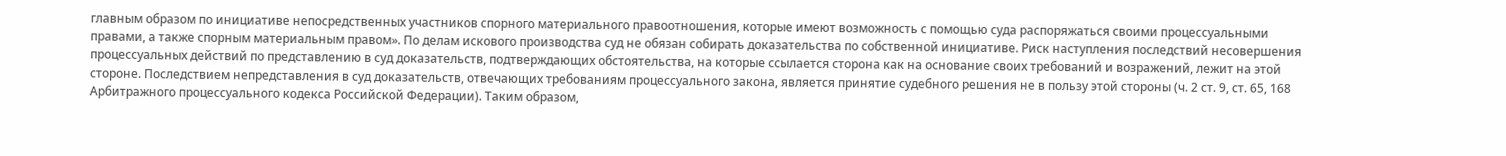главным образом по инициативе непосредственных участников спорного материального правоотношения, которые имеют возможность с помощью суда распоряжаться своими процессуальными правами, а также спорным материальным правом». По делам искового производства суд не обязан собирать доказательства по собственной инициативе. Риск наступления последствий несовершения процессуальных действий по представлению в суд доказательств, подтверждающих обстоятельства, на которые ссылается сторона как на основание своих требований и возражений, лежит на этой стороне. Последствием непредставления в суд доказательств, отвечающих требованиям процессуального закона, является принятие судебного решения не в пользу этой стороны (ч. 2 ст. 9, ст. 65, 168 Арбитражного процессуального кодекса Российской Федерации). Таким образом,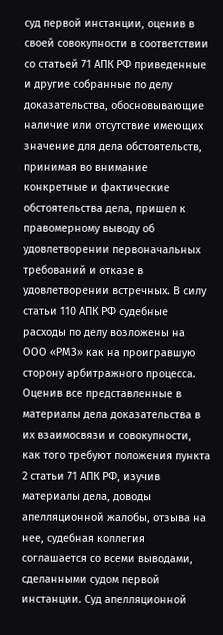суд первой инстанции, оценив в своей совокупности в соответствии со статьей 71 АПК РФ приведенные и другие собранные по делу доказательства, обосновывающие наличие или отсутствие имеющих значение для дела обстоятельств, принимая во внимание конкретные и фактические обстоятельства дела, пришел к правомерному выводу об удовлетворении первоначальных требований и отказе в удовлетворении встречных. В силу статьи 110 АПК РФ судебные расходы по делу возложены на ООО «РМЗ» как на проигравшую сторону арбитражного процесса. Оценив все представленные в материалы дела доказательства в их взаимосвязи и совокупности, как того требуют положения пункта 2 статьи 71 АПК РФ, изучив материалы дела, доводы апелляционной жалобы, отзыва на нее, судебная коллегия соглашается со всеми выводами, сделанными судом первой инстанции. Суд апелляционной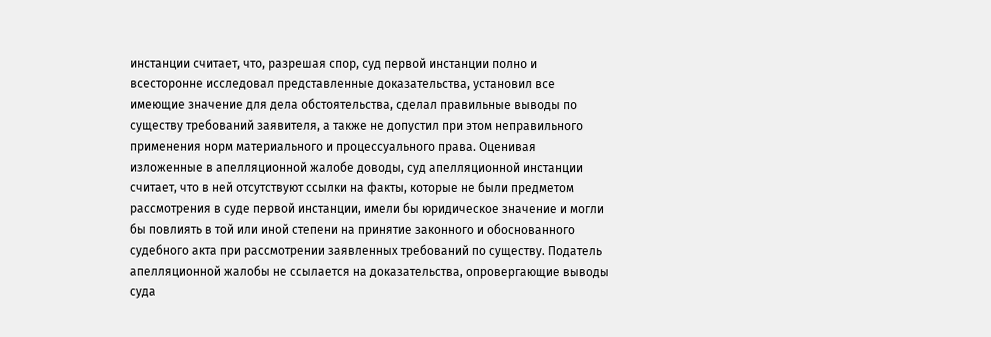инстанции считает, что, разрешая спор, суд первой инстанции полно и всесторонне исследовал представленные доказательства, установил все имеющие значение для дела обстоятельства, сделал правильные выводы по существу требований заявителя, а также не допустил при этом неправильного применения норм материального и процессуального права. Оценивая изложенные в апелляционной жалобе доводы, суд апелляционной инстанции считает, что в ней отсутствуют ссылки на факты, которые не были предметом рассмотрения в суде первой инстанции, имели бы юридическое значение и могли бы повлиять в той или иной степени на принятие законного и обоснованного судебного акта при рассмотрении заявленных требований по существу. Податель апелляционной жалобы не ссылается на доказательства, опровергающие выводы суда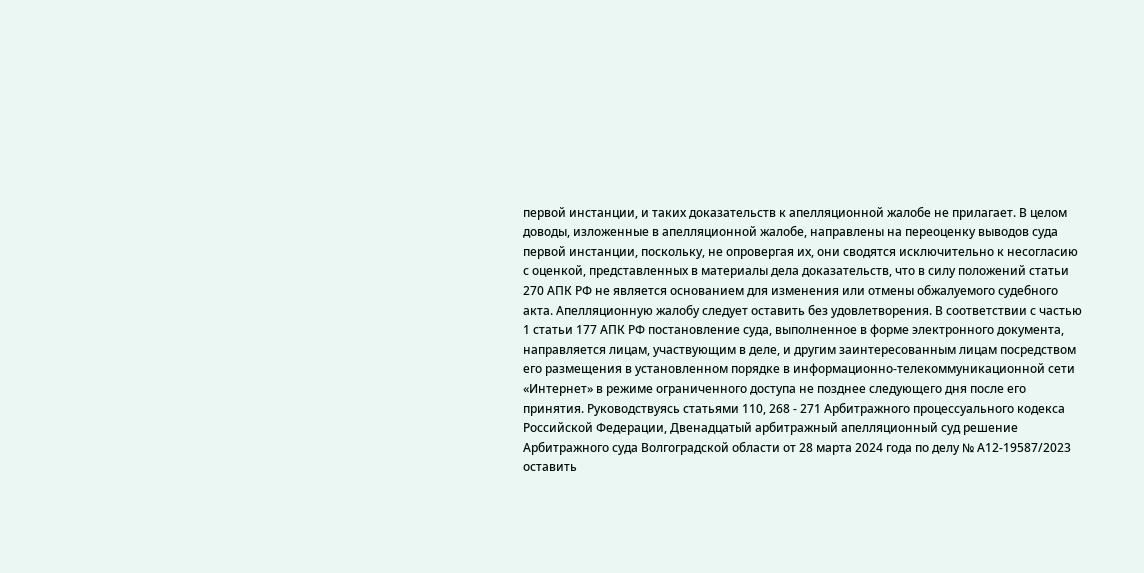первой инстанции, и таких доказательств к апелляционной жалобе не прилагает. В целом доводы, изложенные в апелляционной жалобе, направлены на переоценку выводов суда первой инстанции, поскольку, не опровергая их, они сводятся исключительно к несогласию с оценкой, представленных в материалы дела доказательств, что в силу положений статьи 270 АПК РФ не является основанием для изменения или отмены обжалуемого судебного акта. Апелляционную жалобу следует оставить без удовлетворения. В соответствии с частью 1 статьи 177 АПК РФ постановление суда, выполненное в форме электронного документа, направляется лицам, участвующим в деле, и другим заинтересованным лицам посредством его размещения в установленном порядке в информационно-телекоммуникационной сети «Интернет» в режиме ограниченного доступа не позднее следующего дня после его принятия. Руководствуясь статьями 110, 268 - 271 Арбитражного процессуального кодекса Российской Федерации, Двенадцатый арбитражный апелляционный суд решение Арбитражного суда Волгоградской области от 28 марта 2024 года по делу № А12-19587/2023 оставить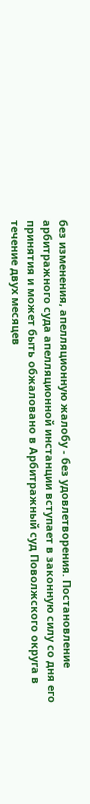без изменения, апелляционную жалобу - без удовлетворения. Постановление арбитражного суда апелляционной инстанции вступает в законную силу со дня его принятия и может быть обжаловано в Арбитражный суд Поволжского округа в течение двух месяцев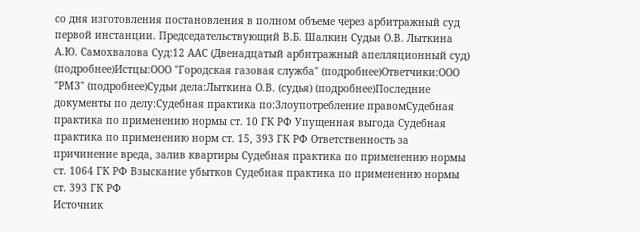со дня изготовления постановления в полном объеме через арбитражный суд первой инстанции. Председательствующий В.Б. Шалкин Судьи О.В. Лыткина А.Ю. Самохвалова Суд:12 ААС (Двенадцатый арбитражный апелляционный суд) (подробнее)Истцы:ООО "Городская газовая служба" (подробнее)Ответчики:ООО "РМЗ" (подробнее)Судьи дела:Лыткина О.В. (судья) (подробнее)Последние документы по делу:Судебная практика по:Злоупотребление правомСудебная практика по применению нормы ст. 10 ГК РФ Упущенная выгода Судебная практика по применению норм ст. 15, 393 ГК РФ Ответственность за причинение вреда, залив квартиры Судебная практика по применению нормы ст. 1064 ГК РФ Взыскание убытков Судебная практика по применению нормы ст. 393 ГК РФ
Источник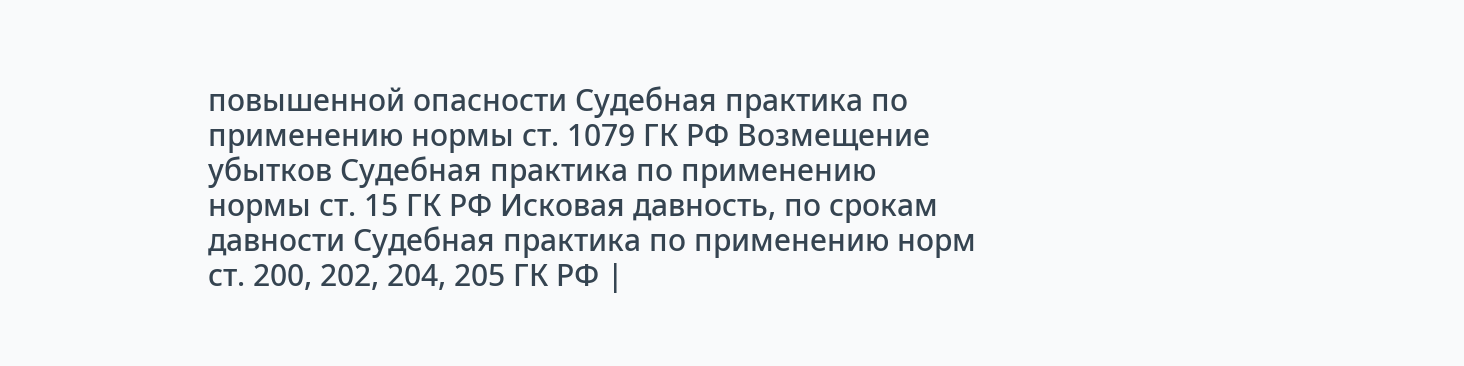повышенной опасности Судебная практика по применению нормы ст. 1079 ГК РФ Возмещение убытков Судебная практика по применению нормы ст. 15 ГК РФ Исковая давность, по срокам давности Судебная практика по применению норм ст. 200, 202, 204, 205 ГК РФ |